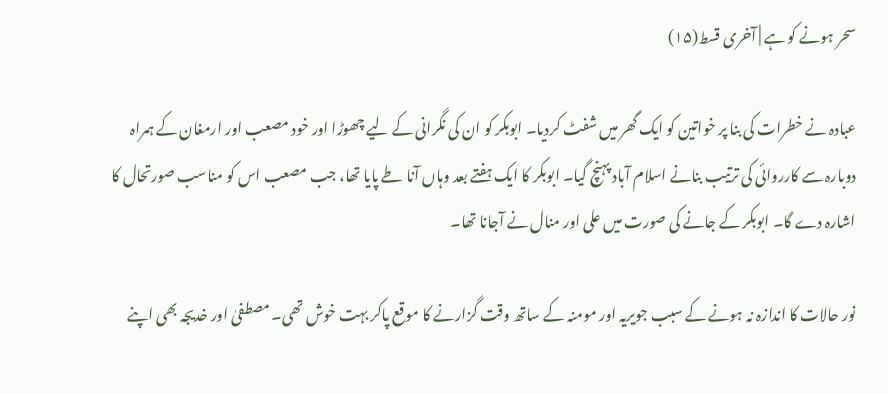سحر ہونے کو ہے | آخری قسط(۱۵)

عبادہ نے خطرات کی بنا پر خواتین کو ایک گھر میں شفٹ کردیا۔ ابوبکر کو ان کی نگرانی کے لیے چھوڑا اور خود مصعب اور ارمغان کے ہمراہ دوبارہ سے کارروائی کی ترتیب بنانے اسلام آباد پہنچ گیا۔ ابوبکر کا ایک ہفتے بعد وہاں آنا طے پایا تھا، جب مصعب اس کو مناسب صورتحال کا اشارہ دے گا۔ ابوبکر کے جانے کی صورت میں علی اور منال نے آجانا تھا۔

نور حالات کا اندازہ نہ ہونے کے سبب جویریہ اور مومنہ کے ساتھ وقت گزارنے کا موقع پاکر بہت خوش تھی۔ مصطفیٰ اور خدیجہ بھی اپنے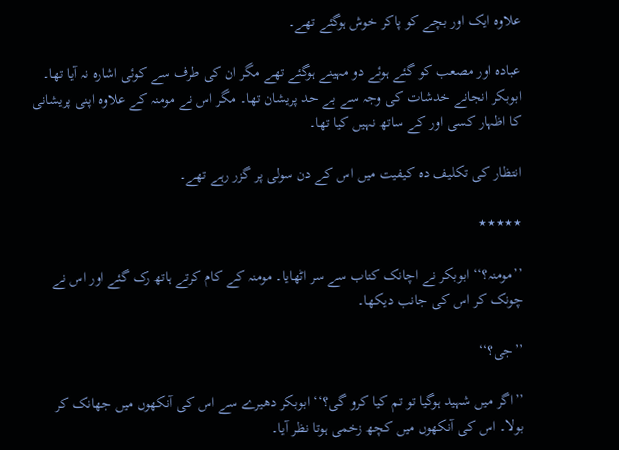علاوہ ایک اور بچے کو پاکر خوش ہوگئے تھے۔

عبادہ اور مصعب کو گئے ہوئے دو مہینے ہوگئے تھے مگر ان کی طرف سے کوئی اشارہ نہ آیا تھا۔ ابوبکر انجانے خدشات کی وجہ سے بے حد پریشان تھا۔ مگر اس نے مومنہ کے علاوہ اپنی پریشانی کا اظہار کسی اور کے ساتھ نہیں کیا تھا۔

انتظار کی تکلیف دہ کیفیت میں اس کے دن سولی پر گزر رہے تھے۔

٭٭٭٭٭

’’مومنہ؟‘‘ ابوبکر نے اچانک کتاب سے سر اٹھایا۔ مومنہ کے کام کرتے ہاتھ رک گئے اور اس نے چونک کر اس کی جانب دیکھا۔

’’جی؟‘‘

’’اگر میں شہید ہوگیا تو تم کیا کرو گی؟‘‘ ابوبکر دھیرے سے اس کی آنکھوں میں جھانک کر بولا۔ اس کی آنکھوں میں کچھ زخمی ہوتا نظر آیا۔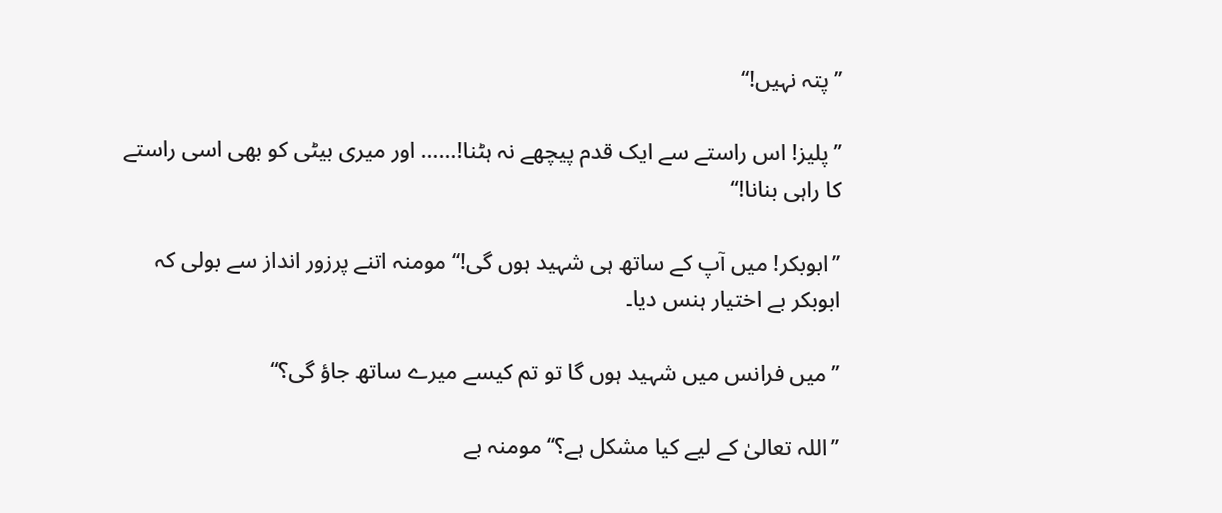’’پتہ نہیں!‘‘

’’پلیز! اس راستے سے ایک قدم پیچھے نہ ہٹنا!…… اور میری بیٹی کو بھی اسی راستے کا راہی بنانا!‘‘

’’ابوبکر! میں آپ کے ساتھ ہی شہید ہوں گی!‘‘ مومنہ اتنے پرزور انداز سے بولی کہ ابوبکر بے اختیار ہنس دیا۔

’’میں فرانس میں شہید ہوں گا تو تم کیسے میرے ساتھ جاؤ گی؟‘‘

’’اللہ تعالیٰ کے لیے کیا مشکل ہے؟‘‘ مومنہ بے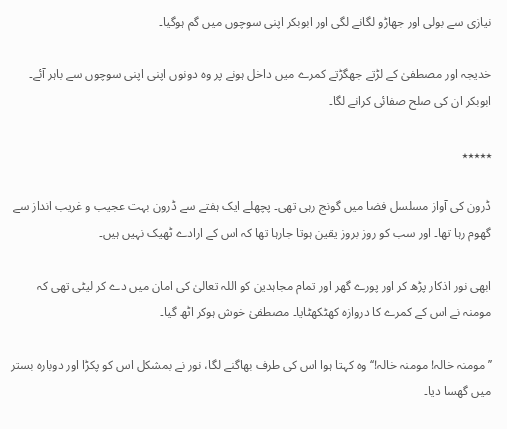نیازی سے بولی اور جھاڑو لگانے لگی اور ابوبکر اپنی سوچوں میں گم ہوگیا۔

خدیجہ اور مصطفیٰ کے لڑتے جھگڑتے کمرے میں داخل ہونے پر وہ دونوں اپنی اپنی سوچوں سے باہر آئے۔ ابوبکر ان کی صلح صفائی کرانے لگا۔

٭٭٭٭٭

ڈرون کی آواز مسلسل فضا میں گونج رہی تھی۔ پچھلے ایک ہفتے سے ڈرون بہت عجیب و غریب انداز سے گھوم رہا تھا۔ اور سب کو روز بروز یقین ہوتا جارہا تھا کہ اس کے ارادے ٹھیک نہیں ہیں۔

ابھی نور اذکار پڑھ کر اور پورے گھر اور تمام مجاہدین کو اللہ تعالیٰ کی امان میں دے کر لیٹی تھی کہ مومنہ نے اس کے کمرے کا دروازہ کھٹکھٹایا۔ مصطفیٰ خوش ہوکر اٹھ گیا۔

’’مومنہ خالہ! مومنہ خالہ!‘‘ وہ کہتا ہوا اس کی طرف بھاگنے لگا، نور نے بمشکل اس کو پکڑا اور دوبارہ بستر میں گھسا دیا۔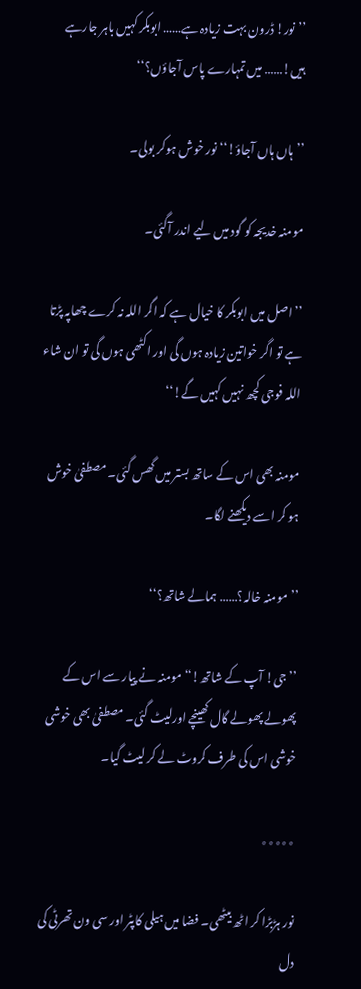’’نور! ڈرون بہت زیادہ ہے…… ابوبکر کہیں باہر جارہے ہیں!…… میں تمہارے پاس آجاؤں؟‘‘

’’ہاں ہاں آجاؤ!‘‘ نور خوش ہوکر بولی۔

مومنہ خدیجہ کو گود میں لیے اندر آگئی۔

’’اصل میں ابوبکر کا خیال ہے کہ اگر اللہ نہ کرے چھاپہ پڑتا ہے تو اگر خواتین زیادہ ہوں گی اور اکٹھی ہوں گی تو ان شاء اللہ فوجی کچھ نہیں کہیں گے!‘‘

مومنہ بھی اس کے ساتھ بستر میں گھس گئی۔ مصطفیٰ خوش ہو کر اسے دیکھنے لگا۔

’’مومنہ خالہ؟…… ہمالے شاتھ؟‘‘

’’جی! آپ کے شاتھ!‘‘ مومنہ نے پیار سے اس کے پھولے پھولے گال کھینچے اورلیٹ گئی۔ مصطفیٰ بھی خوشی خوشی اس کی طرف کروٹ لے کر لیٹ گیا۔

٭٭٭٭٭

نور ہڑبڑا کر اٹھ بیٹھی۔ فضا میں ہیلی کاپٹر اور سی ون تھرٹی کی دل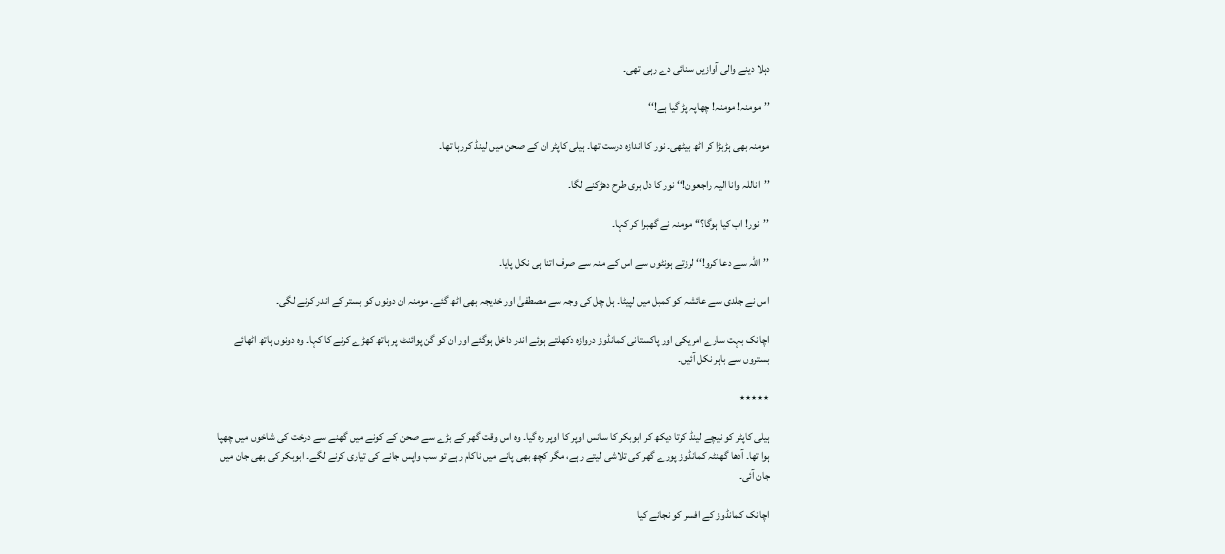دہلا دینے والی آوازیں سنائی دے رہی تھی۔

’’مومنہ! مومنہ! چھاپہ پڑ گیا ہے!‘‘

مومنہ بھی ہڑبڑا کر اٹھ بیٹھی۔ نور کا اندازہ درست تھا۔ ہیلی کاپٹر ان کے صحن میں لینڈ کررہا تھا۔

’’اناللہ وانا الیہ راجعون!‘‘ نور کا دل بری طرح دھڑکنے لگا۔

’’نور! اب کیا ہوگا؟‘‘ مومنہ نے گھبرا کر کہا۔

’’اللہ سے دعا کرو!‘‘ لرزتے ہونٹوں سے اس کے منہ سے صرف اتنا ہی نکل پایا۔

اس نے جلدی سے عائشہ کو کمبل میں لپیٹا۔ ہل چل کی وجہ سے مصطفیٰ اور خدیجہ بھی اٹھ گئے۔ مومنہ ان دونوں کو بستر کے اندر کرنے لگی۔

اچانک بہت سارے امریکی اور پاکستانی کمانڈوز دروازہ دکھلتے ہوئے اندر داخل ہوگئے اور ان کو گن پوائنٹ پر ہاتھ کھڑے کرنے کا کہا۔ وہ دونوں ہاتھ اٹھائے بستروں سے باہر نکل آئیں۔

٭٭٭٭٭

ہیلی کاپٹر کو نیچے لینڈ کرتا دیکھ کر ابوبکر کا سانس اوپر کا اوپر رہ گیا۔ وہ اس وقت گھر کے بڑے سے صحن کے کونے میں گھنے سے درخت کی شاخوں میں چھپا ہوا تھا۔ آدھا گھنٹہ کمانڈوز پورے گھر کی تلاشی لیتے رہے، مگر کچھ بھی پانے میں ناکام رہے تو سب واپس جانے کی تیاری کرنے لگے۔ ابوبکر کی بھی جان میں جان آئی۔

اچانک کمانڈوز کے افسر کو نجانے کیا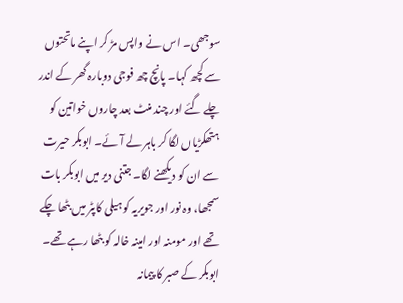سوجھی۔ اس نے واپس مڑ کر اپنے ماتحتوں سے کچھ کہا۔ پانچ چھ فوجی دوبارہ گھر کے اندر چلے گئے اور چند منٹ بعد چاروں خواتین کو ہتھکڑیاں لگا کر باہر لے آئے۔ ابوبکر حیرت سے ان کو دیکھنے لگا۔ جتنی دیر میں ابوبکر بات سمجھا، وہ نور اور جویریہ کو ہیلی کاپٹر میں بٹھا چکے تھے اور مومنہ اور امینہ خالہ کو بٹھا رہے تھے۔ ابوبکر کے صبر کا پیمانہ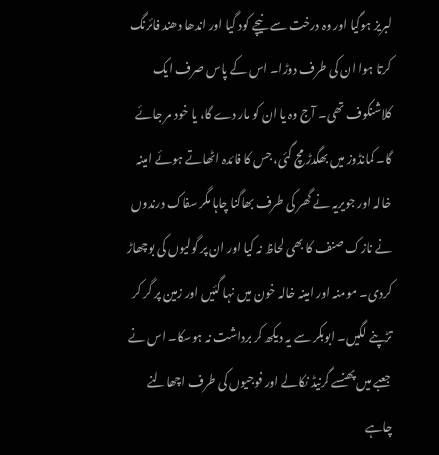لبریز ہوگیا اور وہ درخت سے نیچے کود گیا اور اندھا دھند فائرنگ کرتا ہوا ان کی طرف دوڑا۔ اس کے پاس صرف ایک کلاشنکوف تھی۔ آج وہ یا ان کو مار دے گا، یا خود مر جائے گا۔ کمانڈوز میں بھگدڑ مچ گئی، جس کا فائدہ اٹھاتے ہوئے امینہ خالہ اور جویریہ نے گھر کی طرف بھاگنا چاہا مگر سفاک درندوں نے نازک صنف کا بھی لحاظ نہ کیا اور ان پر گولیوں کی بوچھاڑ کردی۔ مومنہ اور امینہ خالہ خون میں نہا گئیں اور زمین پر گر کر تڑپنے لگیں۔ ابوبکر سے یہ دیکھ کر برداشت نہ ہوسکا۔ اس نے جعبے میں پھنسے گرنیڈ نکالے اور فوجیوں کی طرف اچھالنے چاہے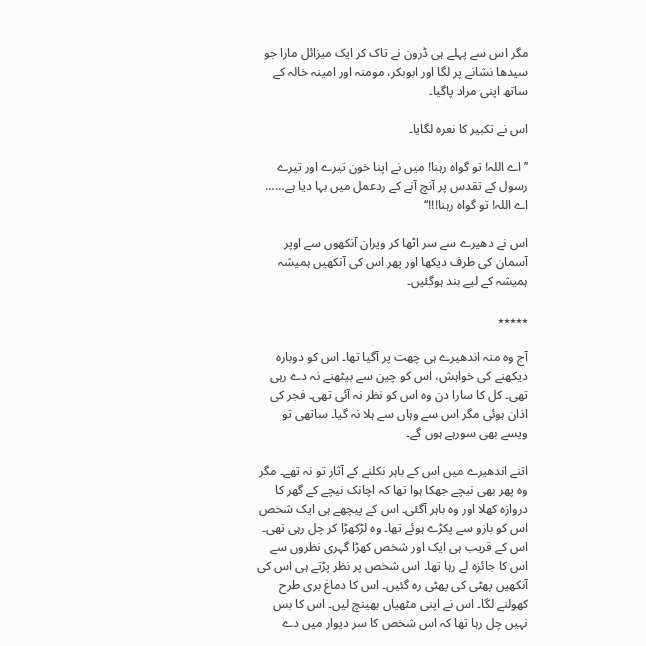مگر اس سے پہلے ہی ڈرون نے تاک کر ایک میزائل مارا جو سیدھا نشانے پر لگا اور ابوبکر، مومنہ اور امینہ خالہ کے ساتھ اپنی مراد پاگیا۔

اس نے تکبیر کا نعرہ لگایا۔

’’اے اللہ! تو گواہ رہنا! میں نے اپنا خون تیرے اور تیرے رسول کے تقدس پر آنچ آنے کے ردعمل میں بہا دیا ہے…… اے اللہ! تو گواہ رہنا!!!‘‘

اس نے دھیرے سے سر اٹھا کر ویران آنکھوں سے اوپر آسمان کی طرف دیکھا اور پھر اس کی آنکھیں ہمیشہ ہمیشہ کے لیے بند ہوگئیں۔

٭٭٭٭٭

آج وہ منہ اندھیرے ہی چھت پر آگیا تھا۔ اس کو دوبارہ دیکھنے کی خواہش، اس کو چین سے بیٹھنے نہ دے رہی تھی۔ کل کا سارا دن وہ اس کو نظر نہ آئی تھی۔ فجر کی اذان ہوئی مگر اس سے وہاں سے ہلا نہ گیا۔ ساتھی تو ویسے بھی سورہے ہوں گے۔

اتنے اندھیرے میں اس کے باہر نکلنے کے آثار تو نہ تھے۔ مگر وہ پھر بھی نیچے جھکا ہوا تھا کہ اچانک نیچے کے گھر کا دروازہ کھلا اور وہ باہر آگئی۔ اس کے پیچھے ہی ایک شخص اس کو بازو سے پکڑے ہوئے تھا۔ وہ لڑکھڑا کر چل رہی تھی۔ اس کے قریب ہی ایک اور شخص کھڑا گہری نظروں سے اس کا جائزہ لے رہا تھا۔ اس شخص پر نظر پڑتے ہی اس کی آنکھیں پھٹی کی پھٹی رہ گئیں۔ اس کا دماغ بری طرح کھولنے لگا۔ اس نے اپنی مٹھیاں بھینچ لیں۔ اس کا بس نہیں چل رہا تھا کہ اس شخص کا سر دیوار میں دے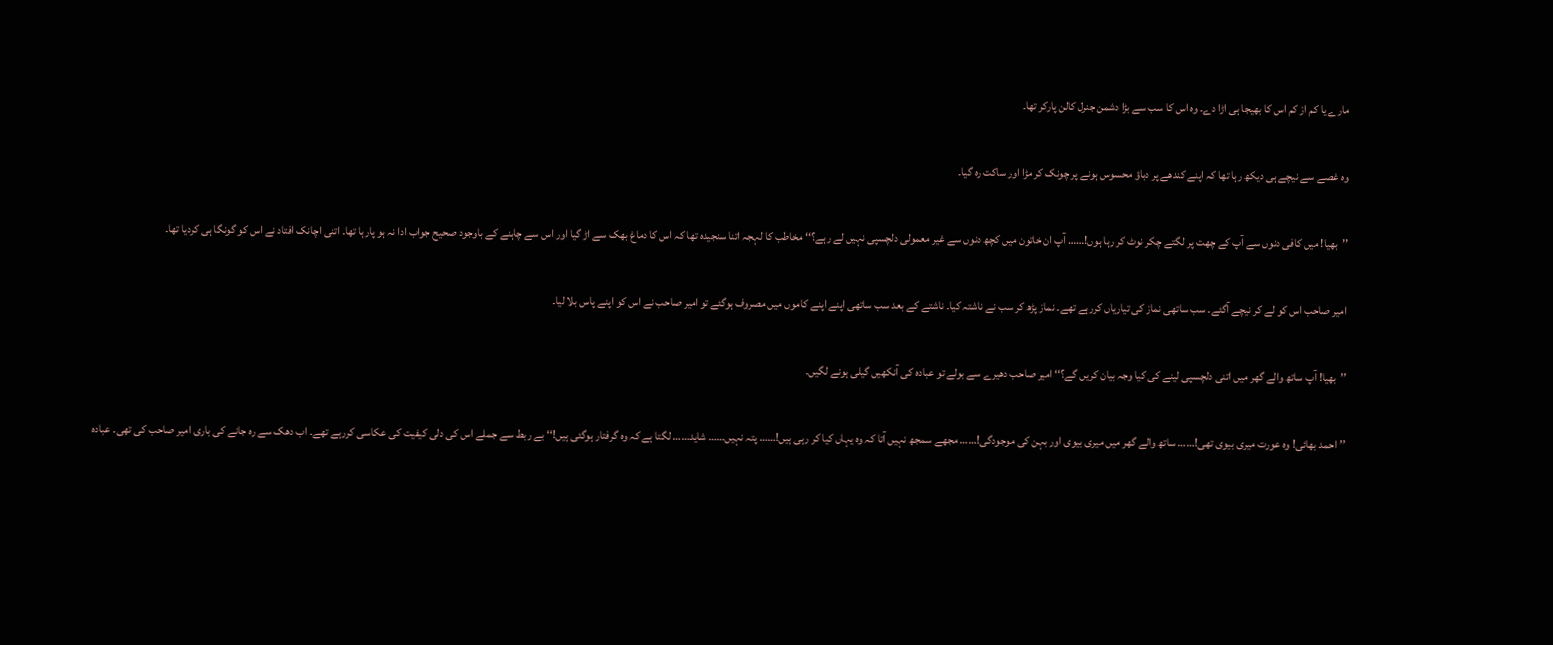مارے یا کم از کم اس کا بھیجا ہی اڑا دے۔ وہ اس کا سب سے بڑا دشمن جنرل کالن پارکر تھا۔

وہ غصے سے نیچے ہی دیکھ رہا تھا کہ اپنے کندھے پر دباؤ محسوس ہونے پر چونک کر مڑا اور ساکت رہ گیا۔

’’بھیا! میں کافی دنوں سے آپ کے چھت پر لگتے چکر نوٹ کر رہا ہوں!…… آپ ان خاتون میں کچھ دنوں سے غیر معمولی دلچسپی نہیں لے رہے؟‘‘ مخاطب کا لہجہ اتنا سنجیدہ تھا کہ اس کا دماغ بھک سے اڑ گیا اور اس سے چاہنے کے باوجود صحیح جواب ادا نہ ہو پارہا تھا۔ اتنی اچانک افتاد نے اس کو گونگا ہی کردیا تھا۔

امیر صاحب اس کو لے کر نیچے آگئے۔ سب ساتھی نماز کی تیاریاں کررہے تھے۔ نماز پڑھ کر سب نے ناشتہ کیا۔ ناشتے کے بعد سب ساتھی اپنے اپنے کاموں میں مصروف ہوگئے تو امیر صاحب نے اس کو اپنے پاس بلا لیا۔

’’بھیا! آپ ساتھ والے گھر میں اتنی دلچسپی لینے کی کیا وجہ بیان کریں گے؟‘‘ امیر صاحب دھیرے سے بولے تو عبادہ کی آنکھیں گیلی ہونے لگیں۔

’’احمد بھائی! وہ عورت میری بیوی تھی!…… ساتھ والے گھر میں میری بیوی اور بہن کی موجودگی!…… مجھے سمجھ نہیں آتا کہ وہ یہاں کیا کر رہی ہیں!…… پتہ نہیں…… شاید…… لگتا ہے کہ وہ گرفتار ہوگئی ہیں!‘‘ بے ربط سے جملے اس کی دلی کیفیت کی عکاسی کررہے تھے۔ اب دھک سے رہ جانے کی باری امیر صاحب کی تھی۔ عبادہ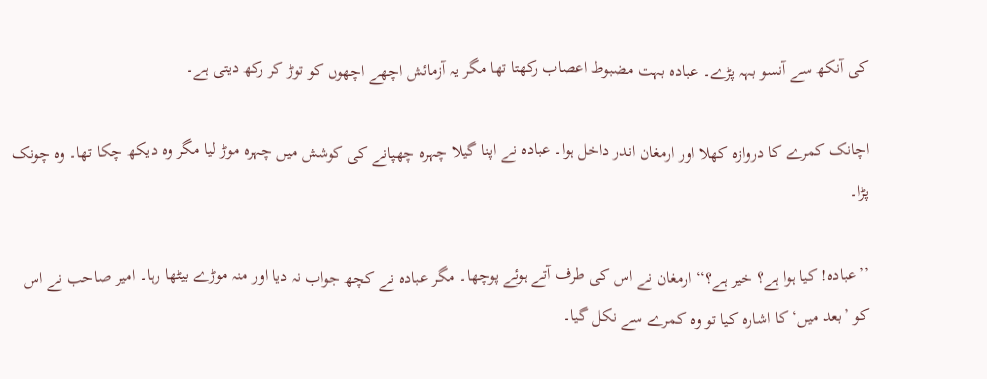کی آنکھ سے آنسو بہہ پڑے۔ عبادہ بہت مضبوط اعصاب رکھتا تھا مگر یہ آزمائش اچھے اچھوں کو توڑ کر رکھ دیتی ہے۔

اچانک کمرے کا دروازہ کھلا اور ارمغان اندر داخل ہوا۔ عبادہ نے اپنا گیلا چہرہ چھپانے کی کوشش میں چہرہ موڑ لیا مگر وہ دیکھ چکا تھا۔ وہ چونک پڑا۔

’’عبادہ! کیا ہوا ہے؟ خیر ہے؟‘‘ ارمغان نے اس کی طرف آتے ہوئے پوچھا۔ مگر عبادہ نے کچھ جواب نہ دیا اور منہ موڑے بیٹھا رہا۔ امیر صاحب نے اس کو ’بعد میں‘ کا اشارہ کیا تو وہ کمرے سے نکل گیا۔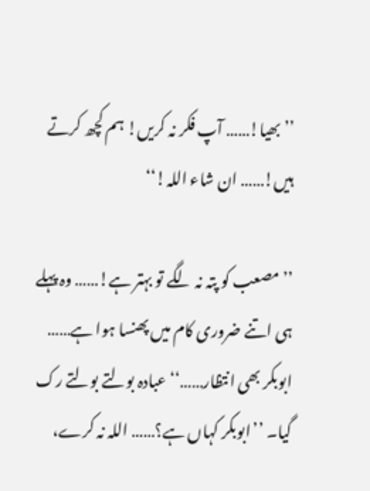’’بھیا!…… آپ فکر نہ کریں! ہم کچھ کرتے ہیں!…… ان شاء اللہ!‘‘

’’مصعب کو پتہ نہ لگے تو بہتر ہے!…… وہ پہلے ہی اتنے ضروری کام میں پھنسا ہوا ہے…… ابوبکر بھی انتظار……‘‘ عبادہ بولتے بولتے رک گیا۔ ’’ابوبکر کہاں ہے؟…… اللہ نہ کرے،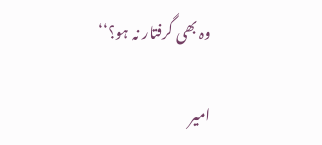وہ بھی گرفتار نہ ہو؟‘‘

امیر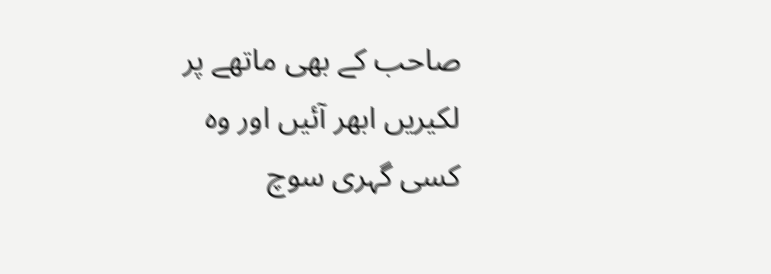صاحب کے بھی ماتھے پر لکیریں ابھر آئیں اور وہ کسی گہری سوچ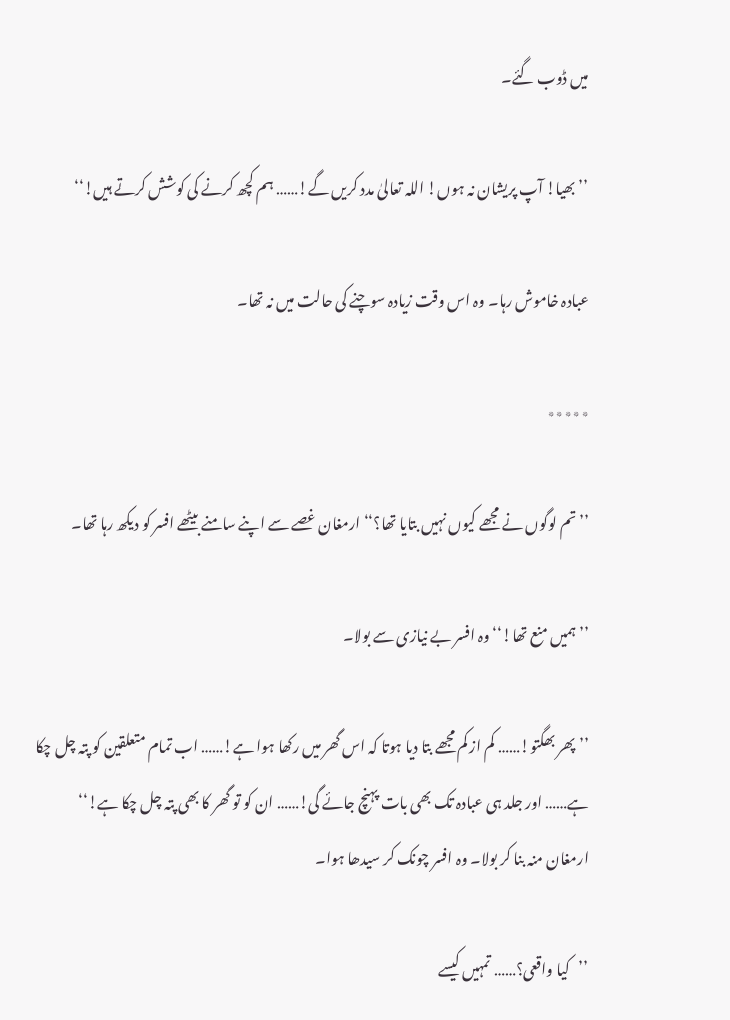میں ڈوب گئے۔

’’بھیا! آپ پریشان نہ ہوں! اللہ تعالیٰ مدد کریں گے!…… ہم کچھ کرنے کی کوشش کرتے ہیں!‘‘

عبادہ خاموش رہا۔ وہ اس وقت زیادہ سوچنے کی حالت میں نہ تھا۔

٭٭٭٭٭

’’تم لوگوں نے مجھے کیوں نہیں بتایا تھا؟‘‘ ارمغان غصے سے اپنے سامنے بیٹھے افسر کو دیکھ رہا تھا۔

’’ہمیں منع تھا!‘‘ وہ افسر بے نیازی سے بولا۔

’’پھر بھگتو!…… کم از کم مجھے بتا دیا ہوتا کہ اس گھر میں رکھا ہوا ہے!…… اب تمام متعلقین کو پتہ چل چکا ہے…… اور جلد ہی عبادہ تک بھی بات پہنچ جائے گی!…… ان کو تو گھر کا بھی پتہ چل چکا ہے!‘‘ ارمغان منہ بنا کر بولا۔ وہ افسر چونک کر سیدھا ہوا۔

’’کیا واقعی؟…… تمہیں کیسے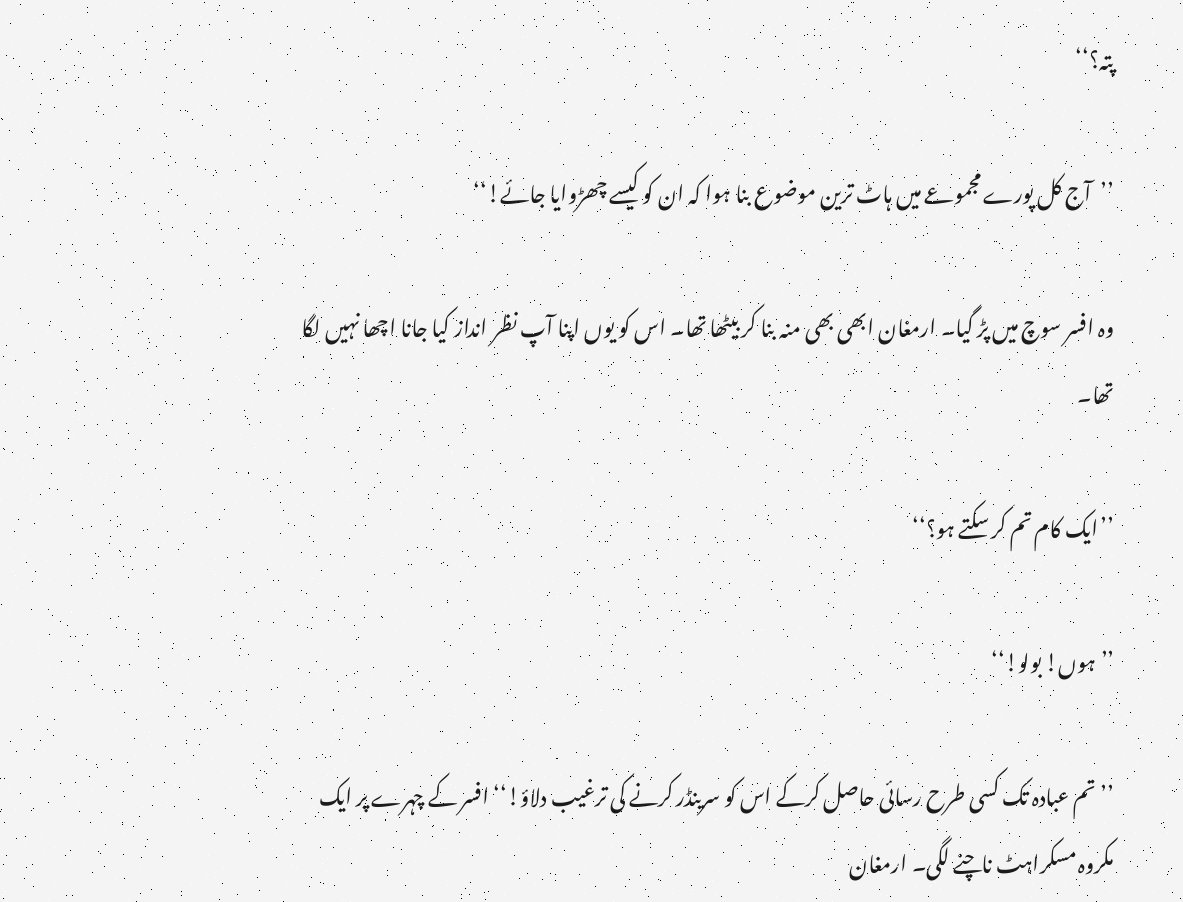پتہ؟‘‘

’’آج کل پورے مجموعے میں ہاٹ ترین موضوع بنا ہوا کہ ان کو کیسے چھڑوایا جائے!‘‘

وہ افسر سوچ میں پڑ گیا۔ ارمغان ابھی بھی منہ بنا کر بیٹھا تھا۔ اس کو یوں اپنا آپ نظر انداز کیا جانا اچھا نہیں لگا تھا۔

’’ایک کام تم کر سکتے ہو؟‘‘

’’ہوں! بولو!‘‘

’’تم عبادہ تک کسی طرح رسائی حاصل کرکے اس کو سرینڈر کرنے کی ترغیب دلاؤ!‘‘ افسر کے چہرے پر ایک مکروہ مسکراہٹ ناچنے لگی۔ ارمغان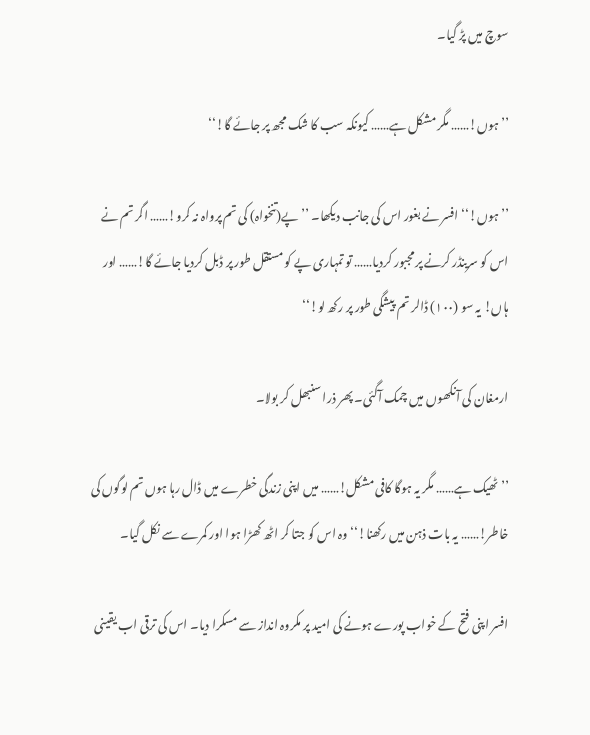سوچ میں پڑ گیا۔

’’ہوں!…… مگر مشکل ہے…… کیونکہ سب کا شک مجھ پر جائے گا!‘‘

’’ہوں!‘‘ افسر نے بغور اس کی جانب دیکھا۔ ’’پے(تنخواہ) کی تم پرواہ نہ کرو!…… اگر تم نے اس کو سرینڈر کرنے پر مجبور کردیا…… تو تمہاری پے کو مستقل طور پر ڈبل کردیا جائے گا!…… اور ہاں! یہ سو (۱۰۰) ڈالر تم پیشگی طور پر رکھ لو!‘‘

ارمغان کی آنکھوں میں چمک آگئی۔ پھر ذرا سنبھل کر بولا۔

’’ٹھیک ہے…… مگر یہ ہوگا کافی مشکل!…… میں اپنی زندگی خطرے میں ڈال رہا ہوں تم لوگوں کی خاطر!…… یہ بات ذہن میں رکھنا!‘‘ وہ اس کو جتا کر اٹھ کھڑا ہوا اور کمرے سے نکل گیا۔

افسر اپنی فتح کے خواب پورے ہونے کی امید پر مکروہ انداز سے مسکرا دیا۔ اس کی ترقی اب یقینی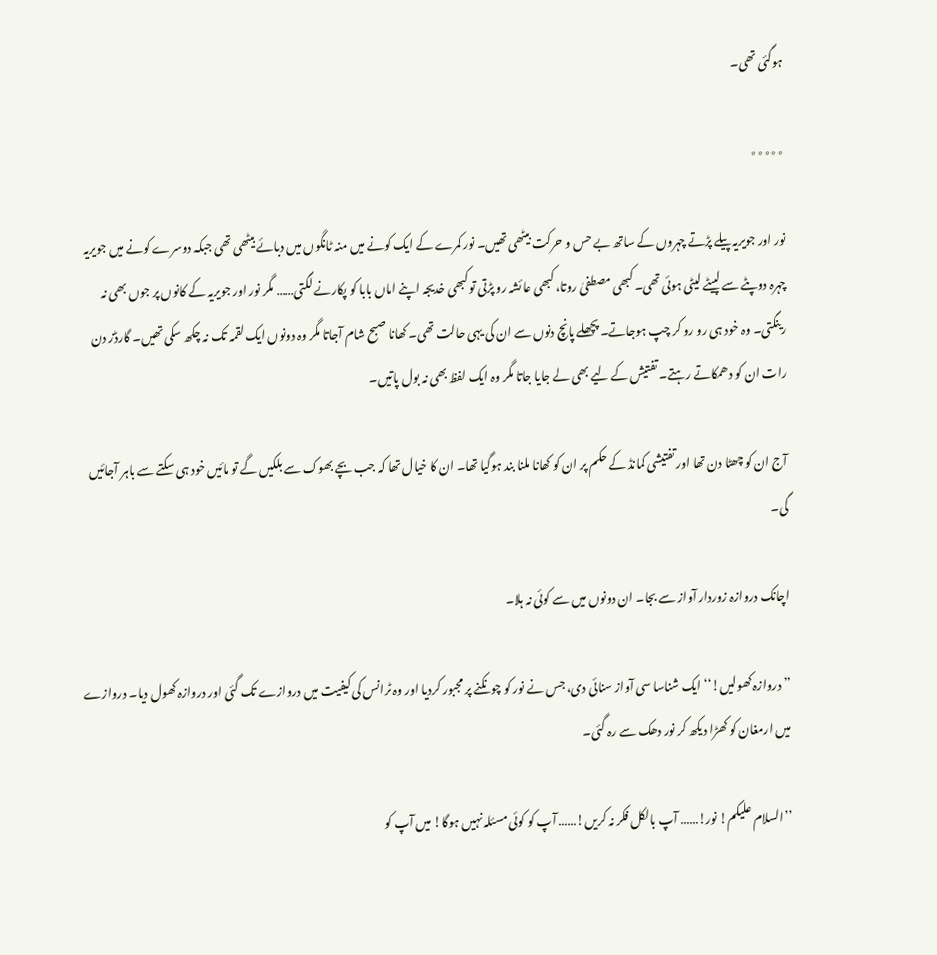ہوگئی تھی۔

٭٭٭٭٭

نور اور جویریہ پیلے پڑتے چہروں کے ساتھ بے حس و حرکت بیٹھی تھیں۔ نور کمرے کے ایک کونے میں منہ ٹانگوں میں دبائے بیٹھی تھی جبکہ دوسرے کونے میں جویریہ چہرہ دوپٹے سے لپیٹے لیٹی ہوئی تھی۔ کبھی مصطفیٰ روتا، کبھی عائشہ رو پڑتی تو کبھی خدیجہ اپنے اماں بابا کو پکارنے لگتی…… مگر نور اور جویریہ کے کانوں پر جوں بھی نہ رینگتی۔ وہ خود ہی رو رو کر چپ ہوجاتے۔ پچھلے پانچ دنوں سے ان کی یہی حالت تھی۔ کھانا صبح شام آجاتا مگر وہ دونوں ایک لقمہ تک نہ چکھ سکی تھیں۔ گارڈز دن رات ان کو دھمکاتے رہتے۔ تفتیش کے لیے بھی لے جایا جاتا مگر وہ ایک لفظ بھی نہ بول پاتیں۔

آج ان کو چھٹا دن تھا اور تفتیشی کمانڈ کے حکم پر ان کو کھانا ملنا بند ہوگیا تھا۔ ان کا خیال تھا کہ جب بچے بھوک سے بلکیں گے تو مائیں خود ہی سکتے سے باہر آجائیں گی۔

اچانک دروازہ زوردار آواز سے بجا۔ ان دونوں میں سے کوئی نہ ہلا۔

’’دروازہ کھولیں!‘‘ ایک شناسا سی آواز سنائی دی، جس نے نور کو چونکنے پر مجبور کردیا اور وہ ٹرانس کی کیفیت میں دروازے تک گئی اور دروازہ کھول دیا۔ دروازے میں ارمغان کو کھڑا دیکھ کر نور دھک سے رہ گئی۔

’’السلام علیکم! نور!…… آپ بالکل فکر نہ کریں!…… آپ کو کوئی مسئلہ نہیں ہوگا! میں آپ کو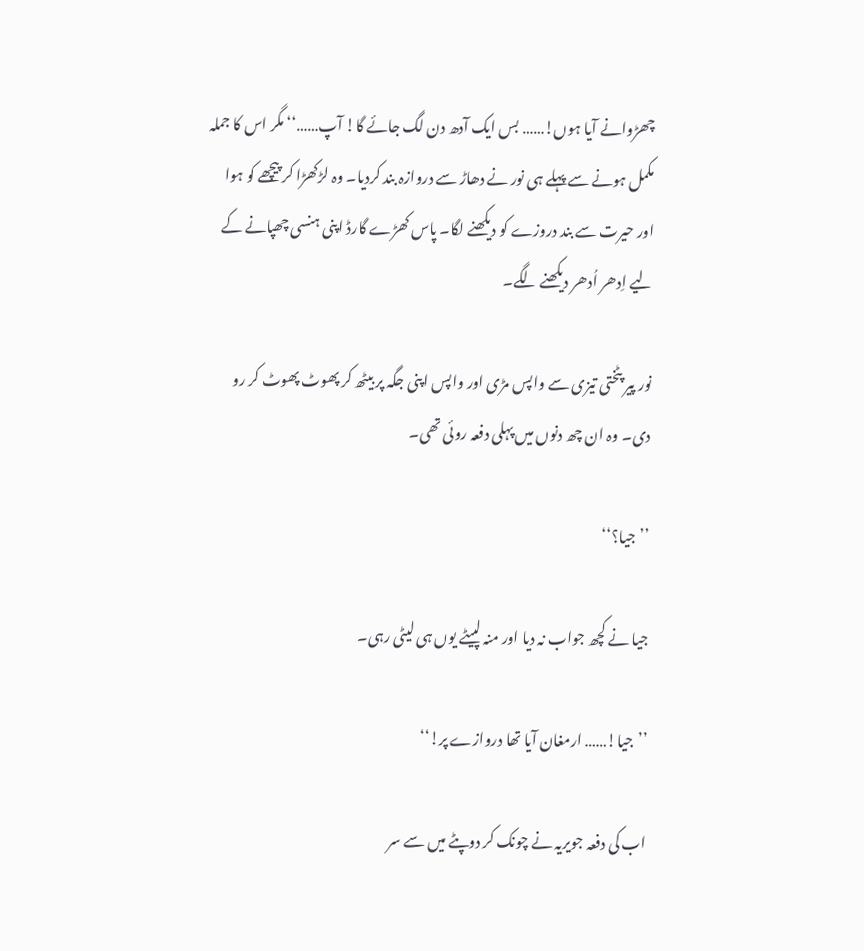چھڑوانے آیا ہوں!…… بس ایک آدھ دن لگ جائے گا! آپ……‘‘ مگر اس کا جملہ مکمل ہونے سے پہلے ہی نور نے دھاڑ سے دروازہ بند کردیا۔ وہ لڑکھڑا کر پیچھے کو ہوا اور حیرت سے بند دروزے کو دیکھنے لگا۔ پاس کھڑے گارڈ اپنی ہنسی چھپانے کے لیے اِدھر اُدھر دیکھنے لگے۔

نور پیر پٹختی تیزی سے واپس مڑی اور واپس اپنی جگہ پر بیٹھ کر پھوٹ پھوٹ کر رو دی۔ وہ ان چھ دنوں میں پہلی دفعہ روئی تھی۔

’’جیا؟‘‘

جیا نے کچھ جواب نہ دیا اور منہ لپیٹے یوں ہی لیٹی رہی۔

’’جیا!…… ارمغان آیا تھا دروازے پر!‘‘

اب کی دفعہ جویریہ نے چونک کر دوپٹے میں سے سر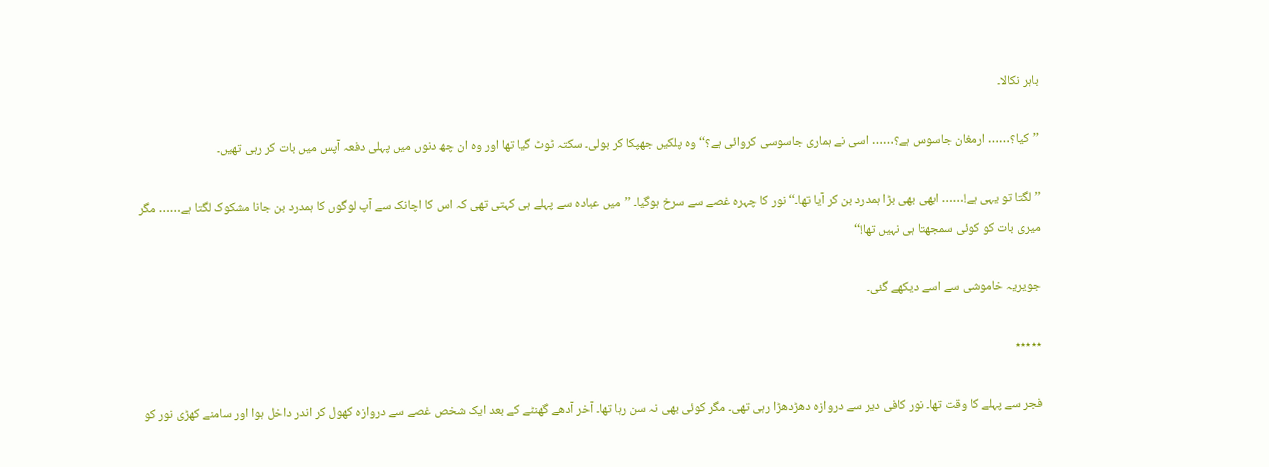باہر نکالا۔

’’کیا؟…… ارمغان جاسوس ہے؟…… اسی نے ہماری جاسوسی کروائی ہے؟‘‘ وہ پلکیں جھپکا کر بولی۔ سکتہ ٹوٹ گیا تھا اور وہ ان چھ دنوں میں پہلی دفعہ آپس میں بات کر رہی تھیں۔

’’لگتا تو یہی ہے!…… ابھی بھی بڑا ہمدرد بن کر آیا تھا۔‘‘ نور کا چہرہ غصے سے سرخ ہوگیا۔ ’’میں عبادہ سے پہلے ہی کہتی تھی کہ اس کا اچانک سے آپ لوگوں کا ہمدرد بن جانا مشکوک لگتا ہے…… مگر میری بات کو کوئی سمجھتا ہی نہیں تھا!‘‘

جویریہ خاموشی سے اسے دیکھے گئی۔

٭٭٭٭٭

فجر سے پہلے کا وقت تھا۔ نور کافی دیر سے دروازہ دھڑدھڑا رہی تھی۔ مگر کوئی بھی نہ سن رہا تھا۔ آخر آدھے گھنٹے کے بعد ایک شخص غصے سے دروازہ کھول کر اندر داخل ہوا اور سامنے کھڑی نور کو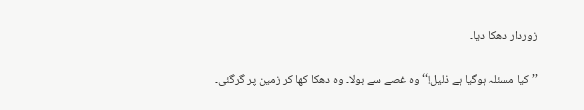زوردار دھکا دیا۔

’’کیا مسئلہ ہوگیا ہے ذلیل!‘‘ وہ غصے سے بولا۔ وہ دھکا کھا کر زمین پر گرگئی۔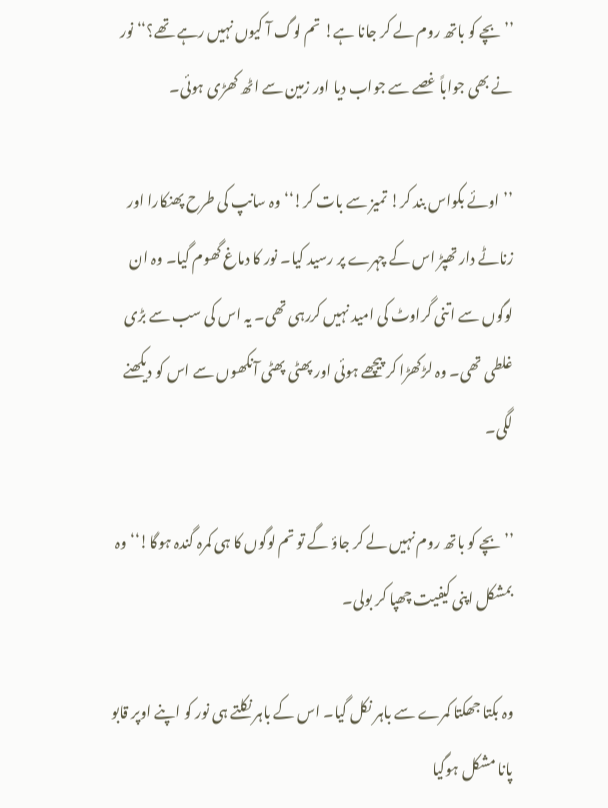’’بچے کو باتھ روم لے کر جانا ہے! تم لوگ آ کیوں نہیں رہے تھے؟‘‘ نور نے بھی جواباً غصے سے جواب دیا اور زمین سے اٹھ کھڑی ہوئی۔

’’اوئے بکواس بند کر! تمیز سے بات کر!‘‘ وہ سانپ کی طرح پھنکارا اور زناٹے دار تھپڑ اس کے چہرے پر رسید کیا۔ نور کا دماغ گھوم گیا۔ وہ ان لوگوں سے اتنی گراوٹ کی امید نہیں کررہی تھی۔ یہ اس کی سب سے بڑی غلطی تھی۔ وہ لڑکھڑا کر پیچھے ہوئی اور پھٹی پھٹی آنکھوں سے اس کو دیکھنے لگی۔

’’بچے کو باتھ روم نہیں لے کر جاؤ گے تو تم لوگوں کا ہی کمرہ گندہ ہوگا!‘‘ وہ بمشکل اپنی کیفیت چھپا کر بولی۔

وہ بکتا جھکتا کمرے سے باہر نکل گیا۔ اس کے باہر نکلتے ہی نور کو اپنے اوپر قابو پانا مشکل ہوگیا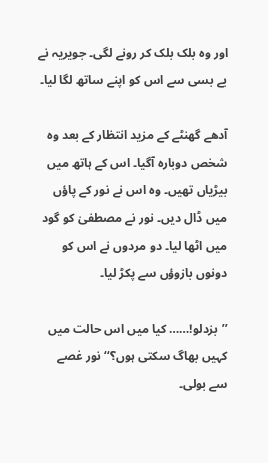اور وہ بلک بلک کر رونے لگی۔ جویریہ نے بے بسی سے اس کو اپنے ساتھ لگا لیا۔

آدھے گھنٹے کے مزید انتظار کے بعد وہ شخص دوبارہ آگیا۔ اس کے ہاتھ میں بیڑیاں تھیں۔ وہ اس نے نور کے پاؤں میں ڈال دیں۔ نور نے مصطفیٰ کو گود میں اٹھا لیا۔ دو مردوں نے اس کو دونوں بازوؤں سے پکڑ لیا۔

’’بزدلو!…… کیا میں اس حالت میں کہیں بھاگ سکتی ہوں؟‘‘ نور غصے سے بولی۔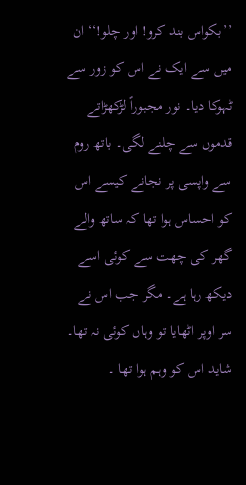’’بکواس بند کرو! اور چلو!‘‘ ان میں سے ایک نے اس کو زور سے ٹہوکا دیا۔ نور مجبوراً لڑکھڑاتے قدموں سے چلنے لگی۔ باتھ روم سے واپسی پر نجانے کیسے اس کو احساس ہوا تھا کہ ساتھ والے گھر کی چھت سے کوئی اسے دیکھ رہا ہے۔ مگر جب اس نے سر اوپر اٹھایا تو وہاں کوئی نہ تھا۔ شاید اس کو وہم ہوا تھا ۔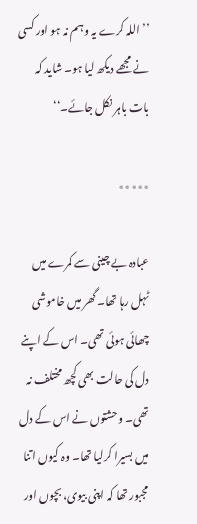’’اللہ کرے یہ وہم نہ ہو اور کسی نے مجھے دیکھ لیا ہو۔ شاید کہ بات باہر نکل جائے۔‘‘

٭٭٭٭٭

عبادہ بے چینی سے کمرے میں ٹہل رہا تھا۔ گھر میں خاموشی چھائی ہوئی تھی۔ اس کے اپنے دل کی حالت بھی کچھ مختلف نہ تھی۔ وحشتوں نے اس کے دل میں بسیرا کرلیا تھا۔ وہ کیوں اتنا مجبور تھا کہ اپنی بیوی، بچوں اور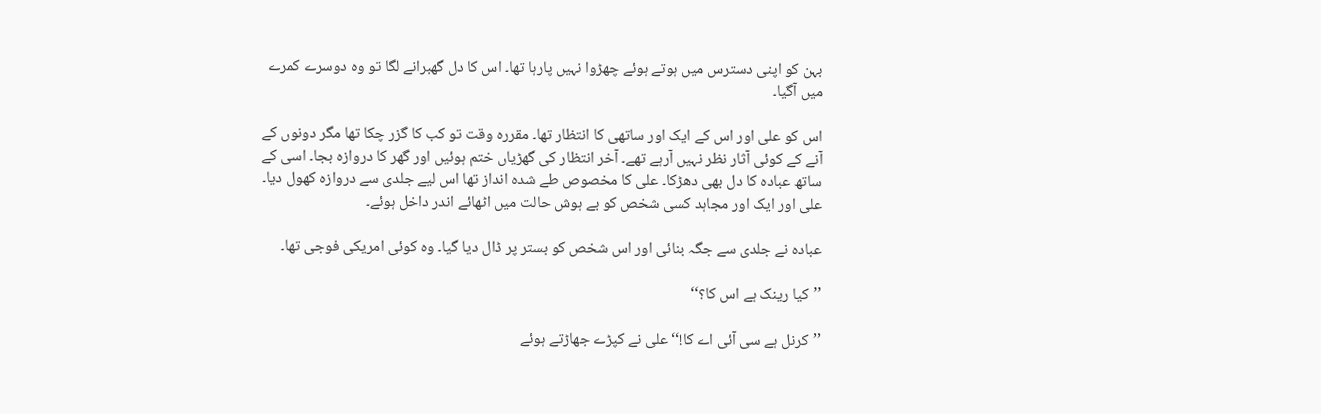بہن کو اپنی دسترس میں ہوتے ہوئے چھڑوا نہیں پارہا تھا۔ اس کا دل گھبرانے لگا تو وہ دوسرے کمرے میں آگیا۔

اس کو علی اور اس کے ایک اور ساتھی کا انتظار تھا۔ مقررہ وقت تو کب کا گزر چکا تھا مگر دونوں کے آنے کے کوئی آثار نظر نہیں آرہے تھے۔ آخر انتظار کی گھڑیاں ختم ہوئیں اور گھر کا دروازہ بجا۔ اسی کے ساتھ عبادہ کا دل بھی دھڑکا۔ علی کا مخصوص طے شدہ انداز تھا اس لیے جلدی سے دروازہ کھول دیا۔ علی اور ایک اور مجاہد کسی شخص کو بے ہوش حالت میں اٹھائے اندر داخل ہوئے۔

عبادہ نے جلدی سے جگہ بنائی اور اس شخص کو بستر پر ڈال دیا گیا۔ وہ کوئی امریکی فوجی تھا۔

’’کیا رینک ہے اس کا؟‘‘

’’کرنل ہے سی آئی اے کا!‘‘ علی نے کپڑے جھاڑتے ہوئے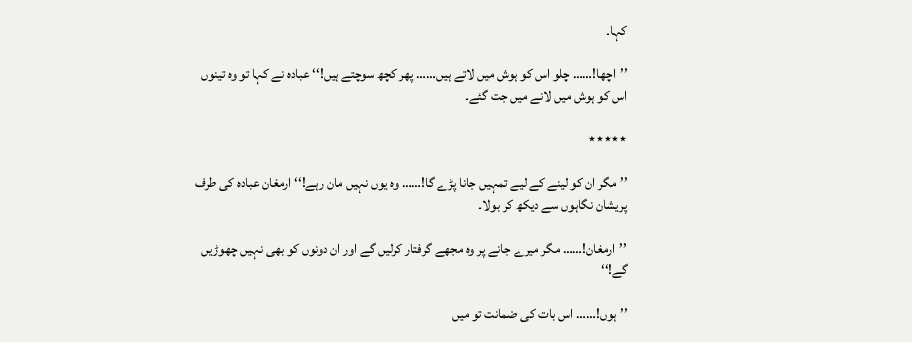کہا۔

’’اچھا!…… چلو اس کو ہوش میں لاتے ہیں…… پھر کچھ سوچتے ہیں!‘‘ عبادہ نے کہا تو وہ تینوں اس کو ہوش میں لانے میں جت گئے۔

٭٭٭٭٭

’’مگر ان کو لینے کے لیے تمہیں جانا پڑے گا!…… وہ یوں نہیں مان رہے!‘‘ ارمغان عبادہ کی طرف پریشان نگاہوں سے دیکھ کر بولا۔

’’ارمغان!…… مگر میرے جانے پر وہ مجھے گرفتار کرلیں گے اور ان دونوں کو بھی نہیں چھوڑیں گے!‘‘

’’ہوں!…… اس بات کی ضمانت تو میں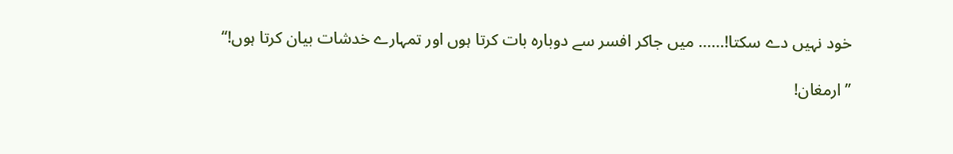خود نہیں دے سکتا!…… میں جاکر افسر سے دوبارہ بات کرتا ہوں اور تمہارے خدشات بیان کرتا ہوں!‘‘

’’ارمغان!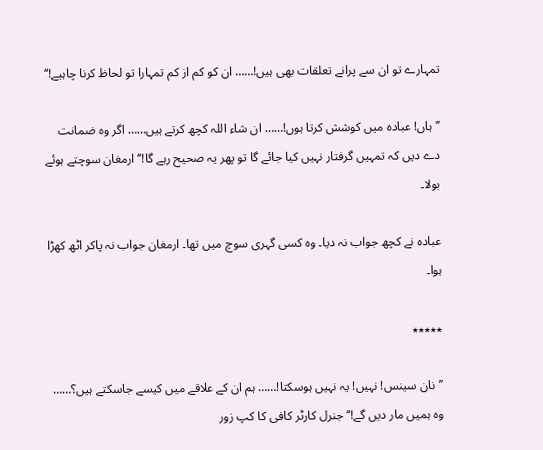تمہارے تو ان سے پرانے تعلقات بھی ہیں!…… ان کو کم از کم تمہارا تو لحاظ کرنا چاہیے!‘‘

’’ہاں! عبادہ میں کوشش کرتا ہوں!…… ان شاء اللہ کچھ کرتے ہیں…… اگر وہ ضمانت دے دیں کہ تمہیں گرفتار نہیں کیا جائے گا تو پھر یہ صحیح رہے گا!‘‘ ارمغان سوچتے ہوئے بولا۔

عبادہ نے کچھ جواب نہ دیا۔ وہ کسی گہری سوچ میں تھا۔ ارمغان جواب نہ پاکر اٹھ کھڑا ہوا۔

٭٭٭٭٭

’’نان سینس! نہیں! یہ نہیں ہوسکتا!…… ہم ان کے علاقے میں کیسے جاسکتے ہیں؟…… وہ ہمیں مار دیں گے!‘‘ جنرل کارٹر کافی کا کپ زور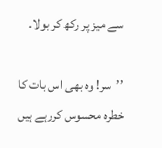سے میز پر رکھ کر بولا۔

’’سر! وہ بھی اس بات کا خطرہ محسوس کررہے ہیں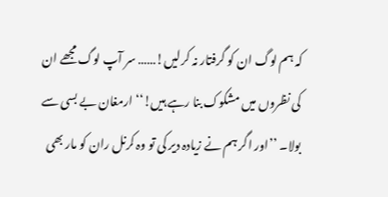کہ ہم لوگ ان کو گرفتار نہ کرلیں!…… سر آپ لوگ مجھے ان کی نظروں میں مشکوک بنا رہے ہیں!‘‘ ارمغان بے بسی سے بولا۔ ’’اور اگر ہم نے زیادہ دیر کی تو وہ کرنل ران کو مار بھی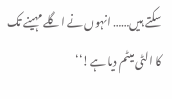سکتے ہیں…… انہوں نے اگلے مہینے تک کا الٹی میٹم دیا ہے!‘‘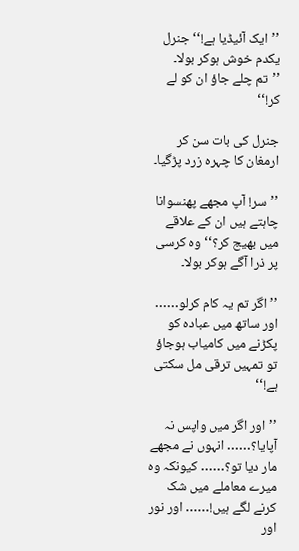’’ایک آئیڈیا ہے!‘‘ جنرل یکدم خوش ہوکر بولا۔ ’’تم چلے جاؤ ان کو لے کر!‘‘

جنرل کی بات سن کر ارمغان کا چہرہ زرد پڑگیا۔

’’سر! آپ مجھے پھنسوانا چاہتے ہیں ان کے علاقے میں بھیج کر؟‘‘ وہ کرسی پر ذرا آگے ہوکر بولا۔

’’اگر تم یہ کام کرلو…… اور ساتھ میں عبادہ کو پکڑنے میں کامیاب ہوجاؤ تو تمہیں ترقی مل سکتی ہے!‘‘

’’اور اگر میں واپس نہ آپایا؟…… انہوں نے مجھے مار دیا تو؟…… کیونکہ وہ میرے معاملے میں شک کرنے لگے ہیں!…… اور نور اور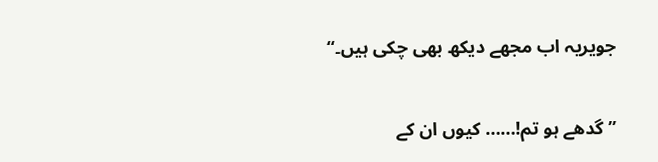جویریہ اب مجھے دیکھ بھی چکی ہیں۔‘‘

’’گدھے ہو تم!…… کیوں ان کے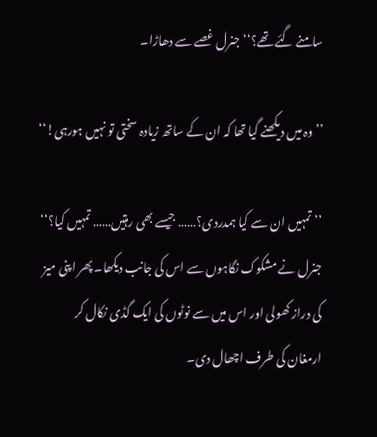سامنے گئے تھے؟‘‘ جنرل غصے سے دھاڑا۔

’’وہ میں دیکھنے گیا تھا کہ ان کے ساتھ زیادہ سختی تو نہیں ہورہی!‘‘

’’تمہیں ان سے کیا ہمدردی؟…… جیسے بھی رہتیں…… تمہیں کیا؟‘‘ جنرل نے مشکوک نگاہوں سے اس کی جانب دیکھا۔ پھر اپنی میز کی دراز کھولی اور اس میں سے نوٹوں کی ایک گڈی نکال کر ارمغان کی طرف اچھال دی۔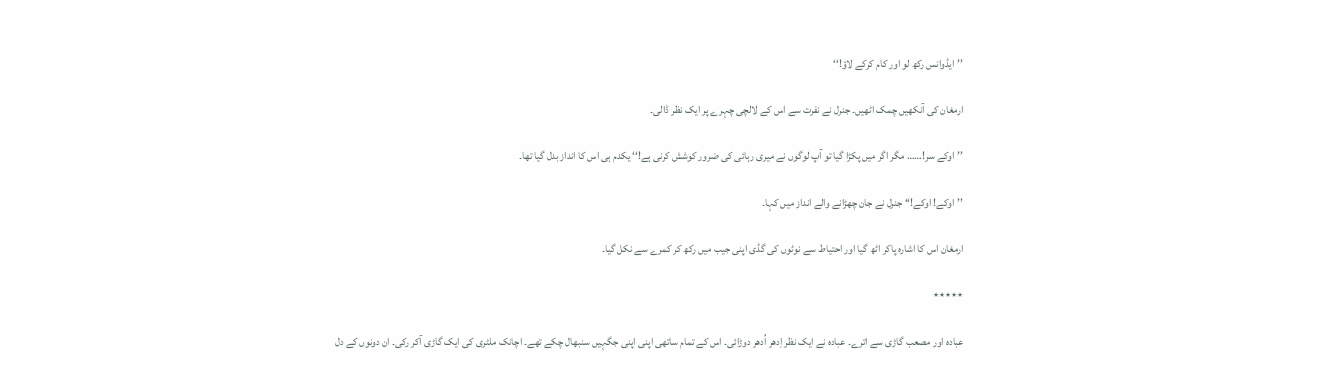’’ایڈوانس رکھ لو اور کام کرکے لاؤ!‘‘

ارمغان کی آنکھیں چمک اٹھیں۔ جنرل نے نفرت سے اس کے لالچی چہرے پر ایک نظر ڈالی۔

’’اوکے سر!…… مگر اگر میں پکڑا گیا تو آپ لوگوں نے میری رہائی کی ضرور کوشش کرنی ہے!‘‘ یکدم ہی اس کا انداز بدل گیا تھا۔

’’اوکے! اوکے!‘‘ جنرل نے جان چھڑانے والے انداز میں کہا۔

ارمغان اس کا اشارہ پاکر اٹھ گیا اور احتیاط سے نوٹوں کی گڈی اپنی جیب میں رکھ کر کمرے سے نکل گیا۔

٭٭٭٭٭

عبادہ اور مصعب گاڑی سے اترے۔ عبادہ نے ایک نظر اِدھر اُدھر دوڑائی۔ اس کے تمام ساتھی اپنی اپنی جگہیں سنبھال چکے تھے۔ اچانک ملٹری کی ایک گاڑی آکر رکی۔ ان دونوں کے دل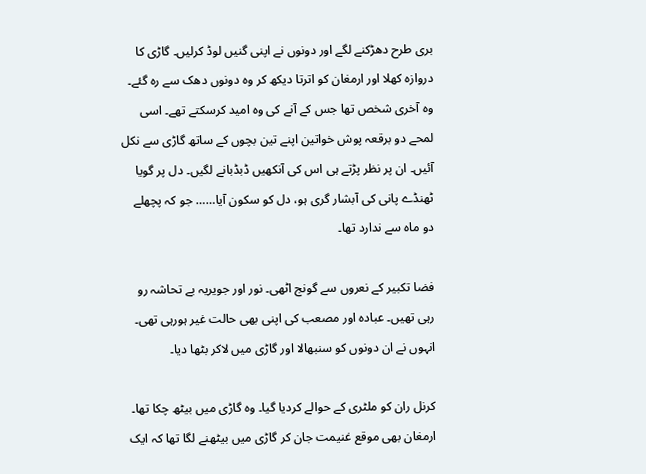بری طرح دھڑکنے لگے اور دونوں نے اپنی گنیں لوڈ کرلیں۔ گاڑی کا دروازہ کھلا اور ارمغان کو اترتا دیکھ کر وہ دونوں دھک سے رہ گئے۔ وہ آخری شخص تھا جس کے آنے کی وہ امید کرسکتے تھے۔ اسی لمحے دو برقعہ پوش خواتین اپنے تین بچوں کے ساتھ گاڑی سے نکل آئیں۔ ان پر نظر پڑتے ہی اس کی آنکھیں ڈبڈبانے لگیں۔ دل پر گویا ٹھنڈے پانی کی آبشار گری ہو، دل کو سکون آیا…… جو کہ پچھلے دو ماہ سے ندارد تھا۔

فضا تکبیر کے نعروں سے گونج اٹھی۔ نور اور جویریہ بے تحاشہ رو رہی تھیں۔ عبادہ اور مصعب کی اپنی بھی حالت غیر ہورہی تھی۔ انہوں نے ان دونوں کو سنبھالا اور گاڑی میں لاکر بٹھا دیا۔

کرنل ران کو ملٹری کے حوالے کردیا گیا۔ وہ گاڑی میں بیٹھ چکا تھا۔ ارمغان بھی موقع غنیمت جان کر گاڑی میں بیٹھنے لگا تھا کہ ایک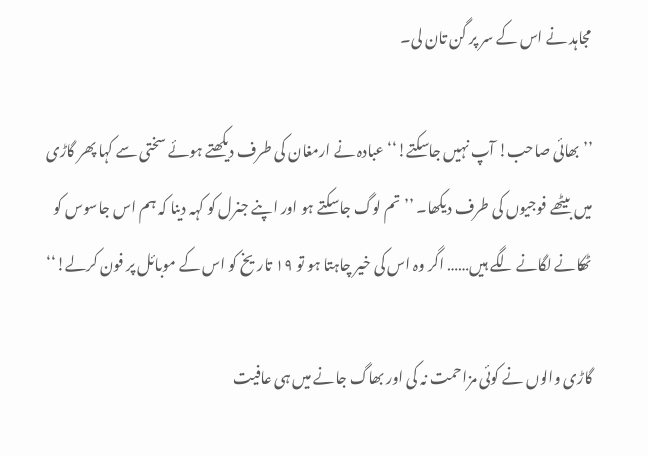مجاہد نے اس کے سر پر گن تان لی۔

’’بھائی صاحب! آپ نہیں جاسکتے!‘‘ عبادہ نے ارمغان کی طرف دیکھتے ہوئے سختی سے کہا پھر گاڑی میں بیٹھے فوجیوں کی طرف دیکھا۔ ’’تم لوگ جاسکتے ہو اور اپنے جنرل کو کہہ دینا کہ ہم اس جاسوس کو ٹھکانے لگانے لگے ہیں…… اگر وہ اس کی خیر چاہتا ہو تو ۱۹ تاریخ کو اس کے موبائل پر فون کرلے!‘‘

گاڑی والوں نے کوئی مزاحمت نہ کی اور بھاگ جانے میں ہی عافیت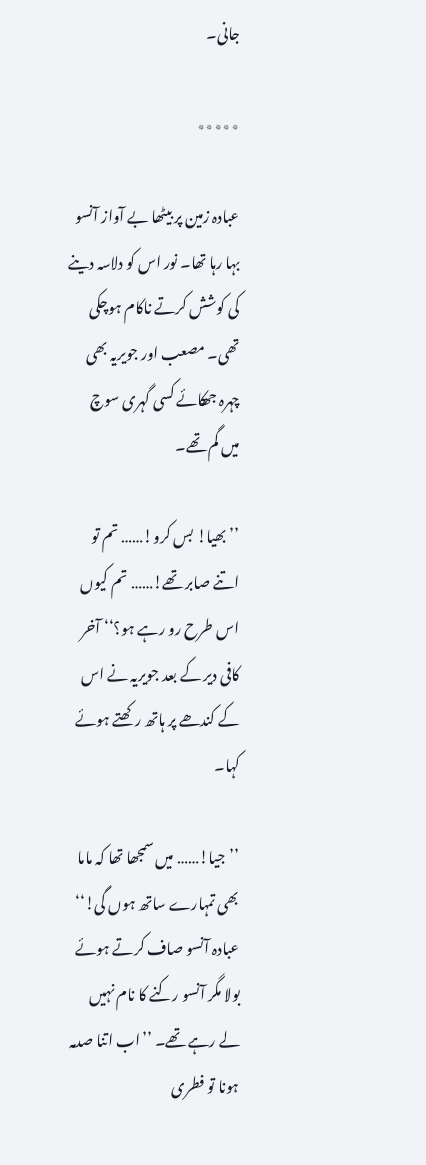جانی۔

٭٭٭٭٭

عبادہ زمین پر بیٹھا بے آواز آنسو بہا رہا تھا۔ نور اس کو دلاسہ دینے کی کوشش کرتے ناکام ہوچکی تھی۔ مصعب اور جویریہ بھی چہرہ جھکائے کسی گہری سوچ میں گم تھے۔

’’بھیا! بس کرو!…… تم تو اتنے صابر تھے!…… تم کیوں اس طرح رو رہے ہو؟‘‘ آخر کافی دیر کے بعد جویریہ نے اس کے کندھے پر ہاتھ رکھتے ہوئے کہا۔

’’جیا!…… میں سمجھا تھا کہ ماما بھی تمہارے ساتھ ہوں گی!‘‘ عبادہ آنسو صاف کرتے ہوئے بولا مگر آنسو رکنے کا نام نہیں لے رہے تھے۔ ’’اب اتنا صدمہ ہونا تو فطری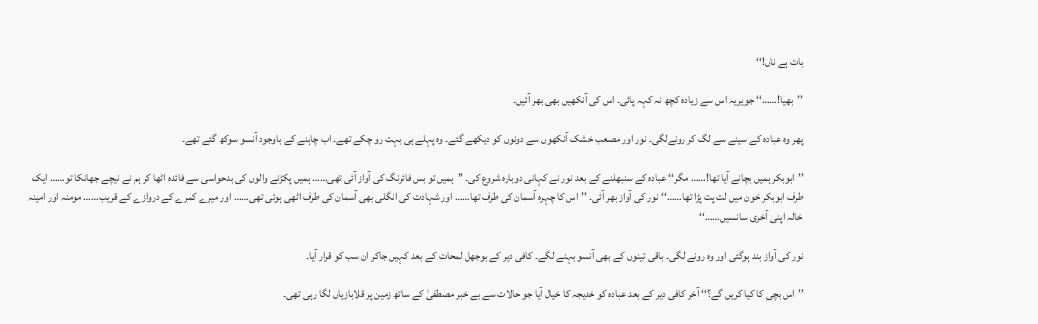بات ہے ناں!‘‘

’’بھیا!……‘‘ جویریہ اس سے زیادہ کچھ نہ کہہ پائی۔ اس کی آنکھیں بھی بھر آئیں۔

پھر وہ عبادہ کے سینے سے لگ کر رونےلگی۔ نور اور مصعب خشک آنکھوں سے دونوں کو دیکھے گئے۔ وہ پہلے ہی بہت رو چکے تھے۔ اب چاہنے کے باوجود آنسو سوکھ گئے تھے۔

’’ابوبکر ہمیں بچانے آیا تھا!…… مگر‘‘ عبادہ کے سنبھلنے کے بعد نور نے کہانی دوبارہ شروع کی۔ ’’ہمیں تو بس فائرنگ کی آواز آئی تھی…… ہمیں پکڑنے والوں کی بدحواسی سے فائدہ اٹھا کر ہم نے نیچے جھانکا تو…… ایک طرف ابوبکر خون میں لت پت پڑا تھا……‘‘ نور کی آواز بھر آئی۔ ’’اس کا چہرہ آسمان کی طرف تھا…… اور شہادت کی انگلی بھی آسمان کی طرف اٹھی ہوئی تھی…… اور میرے کمرے کے دروازے کے قریب…… مومنہ اور امینہ خالہ اپنی آخری سانسیں……‘‘

نور کی آواز بند ہوگئی اور وہ رونے لگی۔ باقی تینوں کے بھی آنسو بہنے لگے۔ کافی دیر کے بوجھل لمحات کے بعد کہیں جاکر ان سب کو قرار آیا۔

’’اس بچی کا کیا کریں گے؟‘‘ آخر کافی دیر کے بعد عبادہ کو خدیجہ کا خیال آیا جو حالات سے بے خبر مصطفیٰ کے ساتھ زمین پر قلابازیاں لگا رہی تھی۔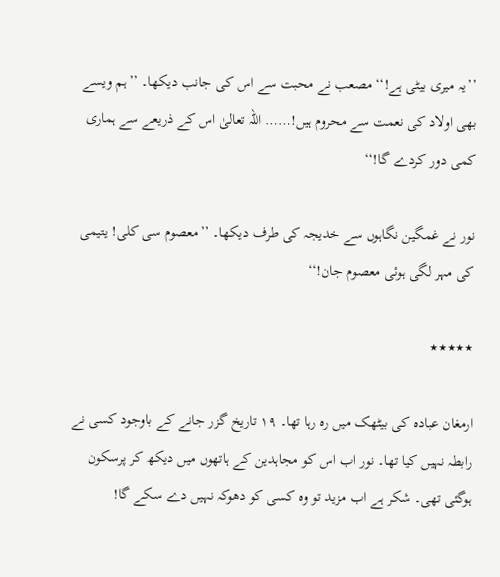’’یہ میری بیٹی ہے!‘‘ مصعب نے محبت سے اس کی جانب دیکھا۔ ’’ہم ویسے بھی اولاد کی نعمت سے محروم ہیں!…… اللہ تعالیٰ اس کے ذریعے سے ہماری کمی دور کردے گا!‘‘

نور نے غمگین نگاہوں سے خدیجہ کی طرف دیکھا۔ ’’معصوم سی کلی! یتیمی کی مہر لگی ہوئی معصوم جان!‘‘

٭٭٭٭٭

ارمغان عبادہ کی بیٹھک میں رہ رہا تھا۔ ۱۹ تاریخ گزر جانے کے باوجود کسی نے رابطہ نہیں کیا تھا۔ نور اب اس کو مجاہدین کے ہاتھوں میں دیکھ کر پرسکون ہوگئی تھی۔ شکر ہے اب مزید تو وہ کسی کو دھوکہ نہیں دے سکے گا!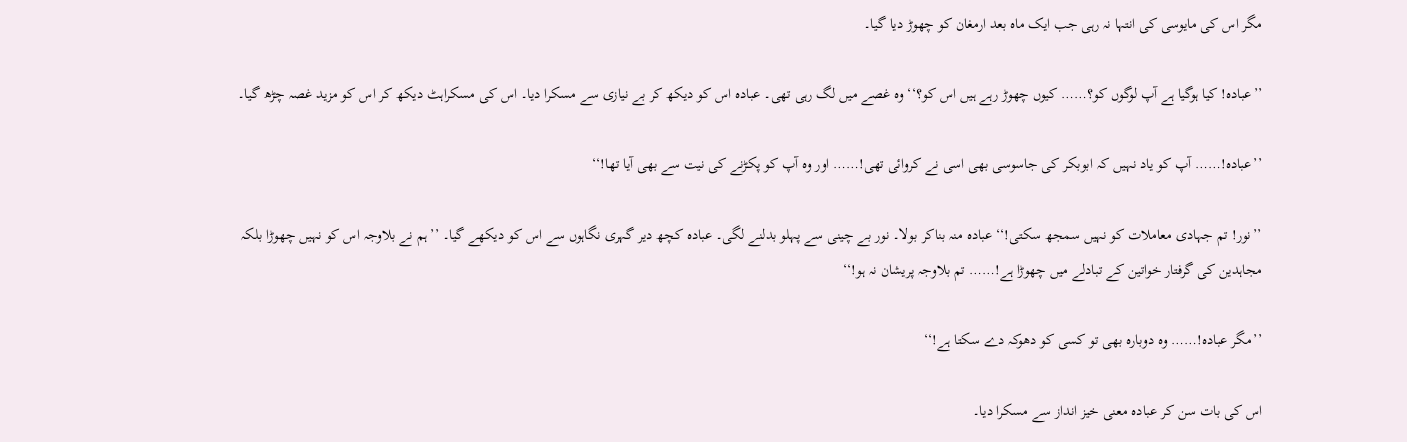مگر اس کی مایوسی کی انتہا نہ رہی جب ایک ماہ بعد ارمغان کو چھوڑ دیا گیا۔

’’عبادہ! کیا ہوگیا ہے آپ لوگوں کو؟…… کیوں چھوڑ رہے ہیں اس کو؟‘‘ وہ غصے میں لگ رہی تھی۔ عبادہ اس کو دیکھ کر بے نیازی سے مسکرا دیا۔ اس کی مسکراہٹ دیکھ کر اس کو مزید غصہ چڑھ گیا۔

’’عبادہ!…… آپ کو یاد نہیں کہ ابوبکر کی جاسوسی بھی اسی نے کروائی تھی!…… اور وہ آپ کو پکڑنے کی نیت سے بھی آیا تھا!‘‘

’’نور! تم جہادی معاملات کو نہیں سمجھ سکتی!‘‘ عبادہ منہ بناکر بولا۔ نور بے چینی سے پہلو بدلنے لگی۔ عبادہ کچھ دیر گہری نگاہوں سے اس کو دیکھے گیا۔ ’’ہم نے بلاوجہ اس کو نہیں چھوڑا بلکہ مجاہدین کی گرفتار خواتین کے تبادلے میں چھوڑا ہے!…… تم بلاوجہ پریشان نہ ہو!‘‘

’’مگر عبادہ!…… وہ دوبارہ بھی تو کسی کو دھوکہ دے سکتا ہے!‘‘

اس کی بات سن کر عبادہ معنی خیز انداز سے مسکرا دیا۔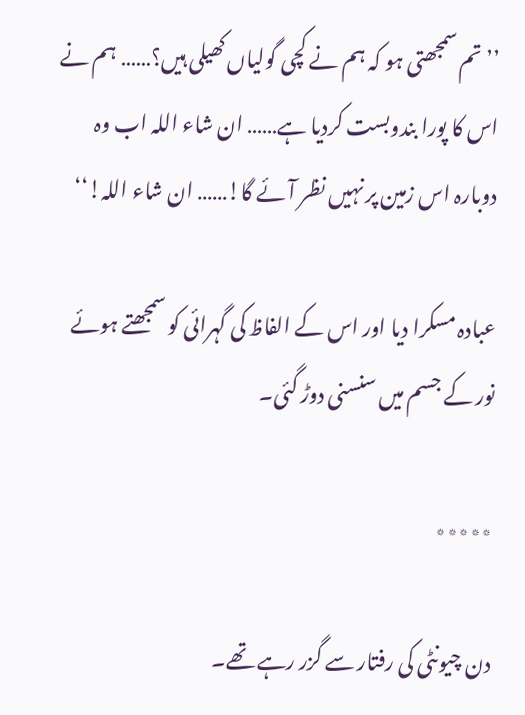’’تم سمجھتی ہو کہ ہم نے کچی گولیاں کھیلی ہیں؟…… ہم نے اس کا پورا بندوبست کردیا ہے…… ان شاء اللہ اب وہ دوبارہ اس زمین پر نہیں نظر آئے گا!…… ان شاء اللہ!‘‘

عبادہ مسکرا دیا اور اس کے الفاظ کی گہرائی کو سمجھتے ہوئے نور کے جسم میں سنسنی دوڑ گئی۔

٭٭٭٭٭

دن چیونٹی کی رفتار سے گزر رہے تھے۔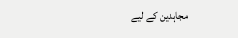مجاہدین کے لیے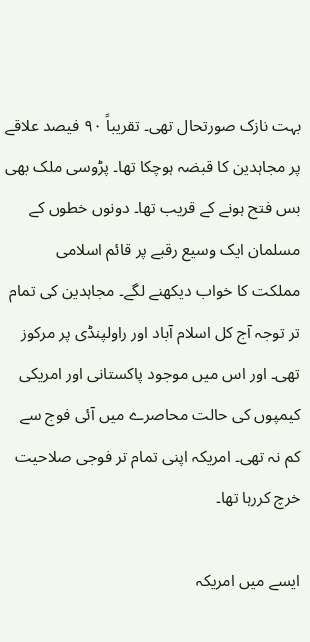بہت نازک صورتحال تھی۔ تقریباً ۹۰ فیصد علاقے پر مجاہدین کا قبضہ ہوچکا تھا۔ پڑوسی ملک بھی بس فتح ہونے کے قریب تھا۔ دونوں خطوں کے مسلمان ایک وسیع رقبے پر قائم اسلامی مملکت کا خواب دیکھنے لگے۔ مجاہدین کی تمام تر توجہ آج کل اسلام آباد اور راولپنڈی پر مرکوز تھی۔ اور اس میں موجود پاکستانی اور امریکی کیمپوں کی حالت محاصرے میں آئی فوج سے کم نہ تھی۔ امریکہ اپنی تمام تر فوجی صلاحیت خرچ کررہا تھا۔

ایسے میں امریکہ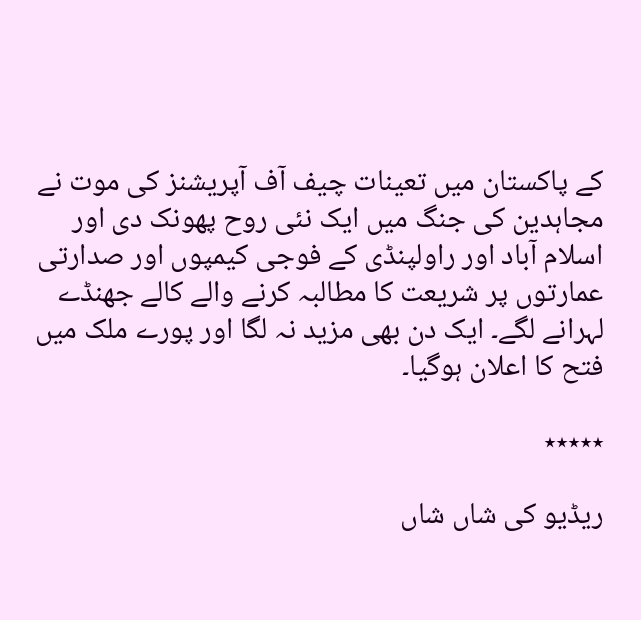کے پاکستان میں تعینات چیف آف آپریشنز کی موت نے مجاہدین کی جنگ میں ایک نئی روح پھونک دی اور اسلام آباد اور راولپنڈی کے فوجی کیمپوں اور صدارتی عمارتوں پر شریعت کا مطالبہ کرنے والے کالے جھنڈے لہرانے لگے۔ ایک دن بھی مزید نہ لگا اور پورے ملک میں فتح کا اعلان ہوگیا۔

٭٭٭٭٭

ریڈیو کی شاں شاں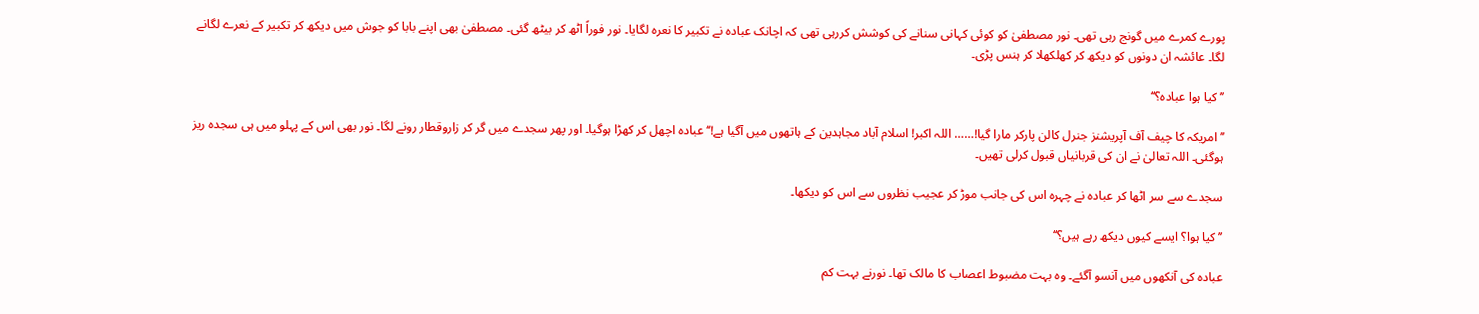پورے کمرے میں گونج رہی تھی۔ نور مصطفیٰ کو کوئی کہانی سنانے کی کوشش کررہی تھی کہ اچانک عبادہ نے تکبیر کا نعرہ لگایا۔ نور فوراً اٹھ کر بیٹھ گئی۔ مصطفیٰ بھی اپنے بابا کو جوش میں دیکھ کر تکبیر کے نعرے لگانے لگا۔ عائشہ ان دونوں کو دیکھ کر کھلکھلا کر ہنس پڑی۔

’’کیا ہوا عبادہ؟‘‘

’’امریکہ کا چیف آف آپریشنز جنرل کالن پارکر مارا گیا!…… اللہ اکبر! اسلام آباد مجاہدین کے ہاتھوں میں آگیا ہے!‘‘ عبادہ اچھل کر کھڑا ہوگیا۔ اور پھر سجدے میں گر کر زاروقطار رونے لگا۔ نور بھی اس کے پہلو میں ہی سجدہ ریز ہوگئی۔ اللہ تعالیٰ نے ان کی قربانیاں قبول کرلی تھیں۔

سجدے سے سر اٹھا کر عبادہ نے چہرہ اس کی جانب موڑ کر عجیب نظروں سے اس کو دیکھا۔

’’کیا ہوا؟ ایسے کیوں دیکھ رہے ہیں؟‘‘

عبادہ کی آنکھوں میں آنسو آگئے۔ وہ بہت مضبوط اعصاب کا مالک تھا۔ نورنے بہت کم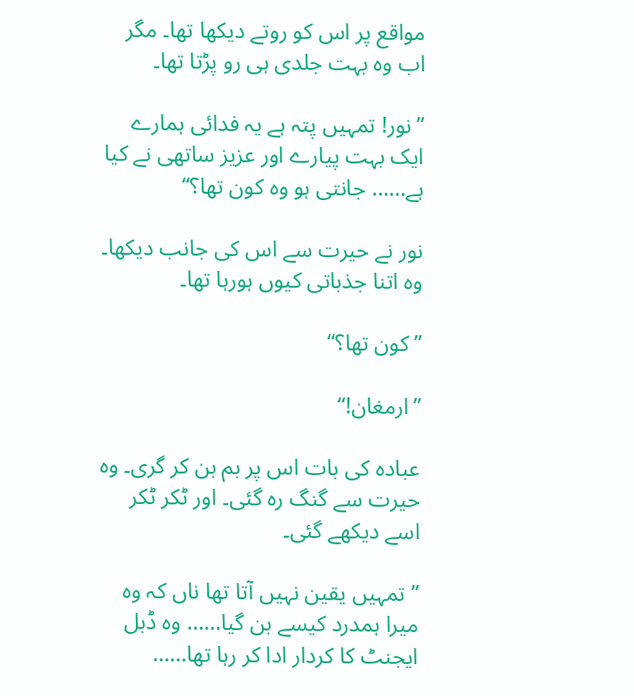مواقع پر اس کو روتے دیکھا تھا۔ مگر اب وہ بہت جلدی ہی رو پڑتا تھا۔

’’نور! تمہیں پتہ ہے یہ فدائی ہمارے ایک بہت پیارے اور عزیز ساتھی نے کیا ہے…… جانتی ہو وہ کون تھا؟‘‘

نور نے حیرت سے اس کی جانب دیکھا۔ وہ اتنا جذباتی کیوں ہورہا تھا۔

’’کون تھا؟‘‘

’’ارمغان!‘‘

عبادہ کی بات اس پر بم بن کر گری۔ وہ حیرت سے گنگ رہ گئی۔ اور ٹکر ٹکر اسے دیکھے گئی۔

’’تمہیں یقین نہیں آتا تھا ناں کہ وہ میرا ہمدرد کیسے بن گیا…… وہ ڈبل ایجنٹ کا کردار ادا کر رہا تھا……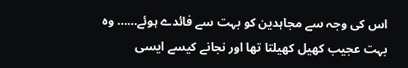اس کی وجہ سے مجاہدین کو بہت سے فائدے ہوئے…… وہ بہت عجیب کھیل کھیلتا تھا اور نجانے کیسے ایسی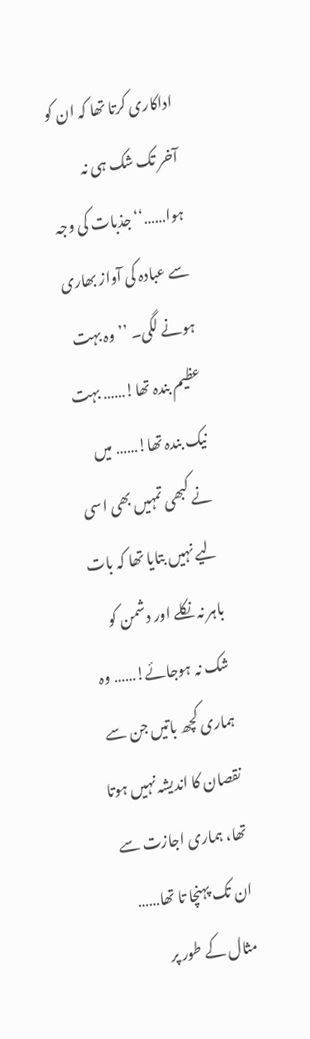اداکاری کرتا تھا کہ ان کو آخر تک شک ہی نہ ہوا……‘‘ جذبات کی وجہ سے عبادہ کی آواز بھاری ہونے لگی۔ ’’وہ بہت عظیم بندہ تھا!…… بہت نیک بندہ تھا!…… میں نے کبھی تمہیں بھی اسی لیے نہیں بتایا تھا کہ بات باہر نہ نکلے اور دشمن کو شک نہ ہوجائے!…… وہ ہماری کچھ باتیں جن سے نقصان کا اندیشہ نہیں ہوتا تھا، ہماری اجازت سے ان تک پہنچا تا تھا…… مثال کے طور پر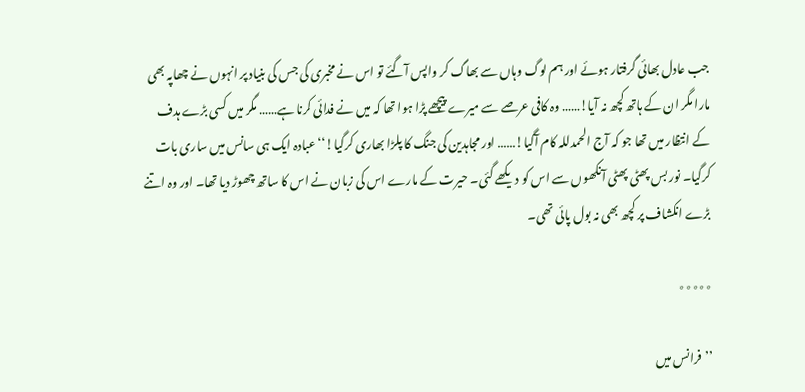جب عادل بھائی گرفتار ہوئے اور ہم لوگ وہاں سے بھاگ کر واپس آگئے تو اس نے مخبری کی جس کی بنیاد پر انہوں نے چھاپہ بھی مارا مگر ان کے ہاتھ کچھ نہ آیا!…… وہ کافی عرصے سے میرے پیچھے پڑا ہوا تھا کہ میں نے فدائی کرنا ہے…… مگر میں کسی بڑے ہدف کے انتظار میں تھا جو کہ آج الحمدللہ کام آگیا!…… اور مجاہدین کی جنگ کا پلڑا بھاری کرگیا!‘‘ عبادہ ایک ہی سانس میں ساری بات کرگیا۔ نور بس پھٹی پھٹی آنکھوں سے اس کو دیکھے گئی۔ حیرت کے مارے اس کی زبان نے اس کا ساتھ چھوڑ دیا تھا۔ اور وہ اتنے بڑے انکشاف پر کچھ بھی نہ بول پائی تھی۔

٭٭٭٭٭

’’فرانس میں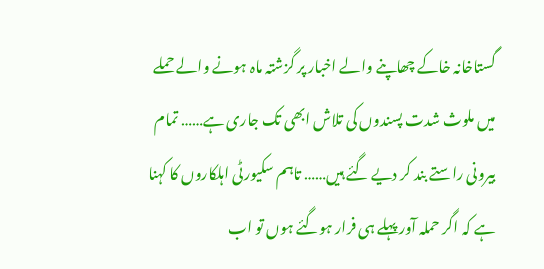گستاخانہ خاکے چھاپنے والے اخبار پر گزشتہ ماہ ہونے والے حملے میں ملوث شدت پسندوں کی تلاش ابھی تک جاری ہے…… تمام بیرونی راستے بند کر دیے گئے ہیں…… تاہم سکیورٹی اہلکاروں کا کہنا ہے کہ اگر حملہ آور پہلے ہی فرار ہوگئے ہوں تو اب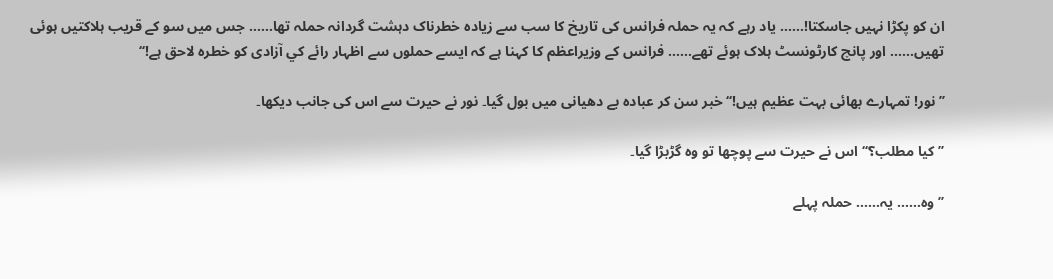ان کو پکڑا نہیں جاسکتا!…… یاد رہے کہ یہ حملہ فرانس کی تاریخ کا سب سے زیادہ خطرناک دہشت گردانہ حملہ تھا…… جس میں سو کے قریب ہلاکتیں ہوئی تھیں…… اور پانچ کارٹونسٹ ہلاک ہوئے تھے…… فرانس کے وزیراعظم کا کہنا ہے کہ ایسے حملوں سے اظہار رائے کي آزادی کو خطرہ لاحق ہے!‘‘

’’نور! تمہارے بھائی بہت عظیم ہیں!‘‘ خبر سن کر عبادہ بے دھیانی میں بول گیا۔ نور نے حیرت سے اس کی جانب دیکھا۔

’’کیا مطلب؟‘‘ اس نے حیرت سے پوچھا تو وہ گڑبڑا گیا۔

’’وہ…… یہ…… حملہ پہلے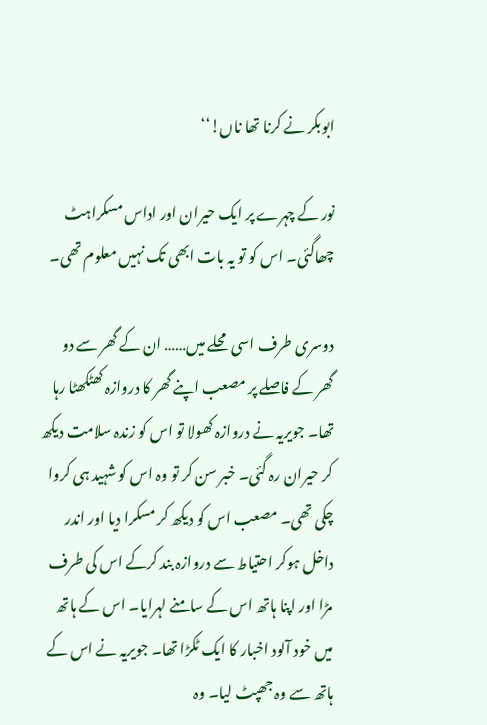ابوبکر نے کرنا تھا ناں!‘‘

نور کے چہرے پر ایک حیران اور اداس مسکراہٹ چھاگئی۔ اس کو تو یہ بات ابھی تک نہیں معلوم تھی۔

دوسری طرف اسی محلے میں…… ان کے گھر سے دو گھر کے فاصلے پر مصعب اپنے گھر کا دروازہ کھٹکھٹا رہا تھا۔ جویریہ نے دروازہ کھولا تو اس کو زندہ سلامت دیکھ کر حیران رہ گئی۔ خبر سن کر تو وہ اس کو شہید ہی کروا چکی تھی۔ مصعب اس کو دیکھ کر مسکرا دیا اور اندر داخل ہوکر احتیاط سے دروازہ بند کرکے اس کی طرف مڑا اور اپنا ہاتھ اس کے سامنے لہرایا۔ اس کے ہاتھ میں خود آلود اخبار کا ایک ٹکڑا تھا۔ جویریہ نے اس کے ہاتھ سے وہ جھپٹ لیا۔ وہ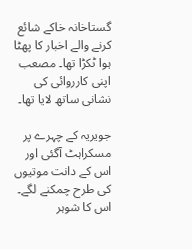گستاخانہ خاکے شائع کرنے والے اخبار کا پھٹا ہوا ٹکڑا تھا۔ مصعب اپنی کارروائی کی نشانی ساتھ لایا تھا۔

جویریہ کے چہرے پر مسکراہٹ آگئی اور اس کے دانت موتیوں کی طرح چمکنے لگے۔ اس کا شوہر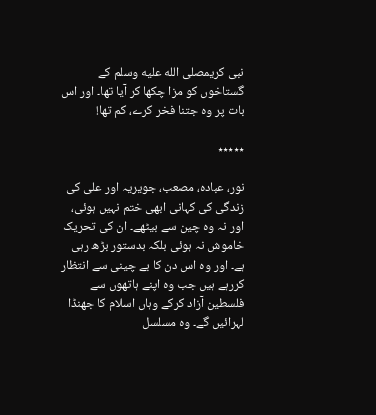نبی کریمصلى الله عليه وسلم کے گستاخوں کو مزا چکھا کر آیا تھا۔ اور اس بات پر وہ جتنا فخر کرے، کم تھا!

٭٭٭٭٭

نور، عبادہ، مصعب، جویریہ اور علی کی زندگی کی کہانی ابھی ختم نہیں ہوئی، اور نہ وہ چین سے بیٹھے۔ ان کی تحریک خاموش نہ ہوئی بلکہ بدستور بڑھ رہی ہے۔ اور وہ اس دن کا بے چینی سے انتظار کررہے ہیں جب وہ اپنے ہاتھوں سے فلسطین آزاد کرکے وہاں اسلام کا جھنڈا لہرائیں گے۔ وہ مسلسل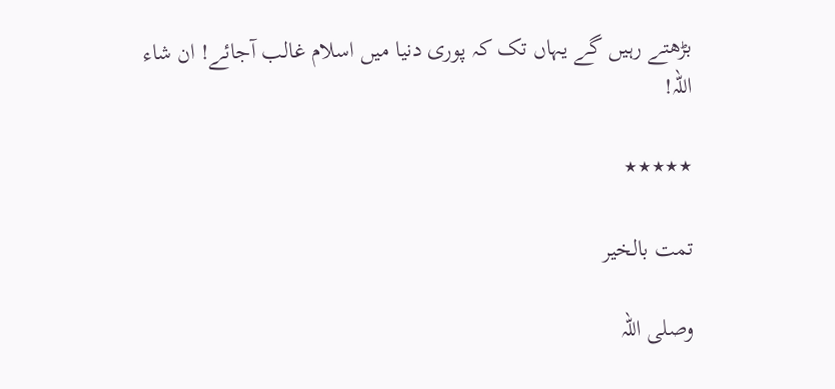بڑھتے رہیں گے یہاں تک کہ پوری دنیا میں اسلام غالب آجائے! ان شاء اللہ!

٭٭٭٭٭

تمت بالخیر

وصلی اللہ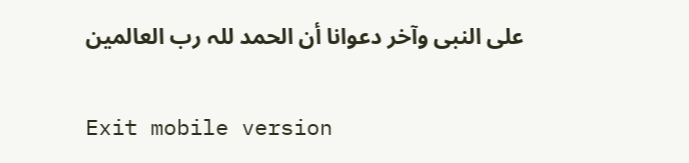علی النبی وآخر دعوانا أن الحمد للہ رب العالمین

Exit mobile version